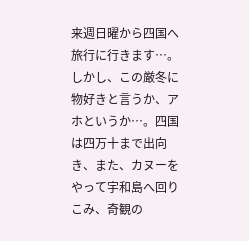来週日曜から四国へ旅行に行きます…。
しかし、この厳冬に物好きと言うか、アホというか…。四国は四万十まで出向き、また、カヌーをやって宇和島へ回りこみ、奇観の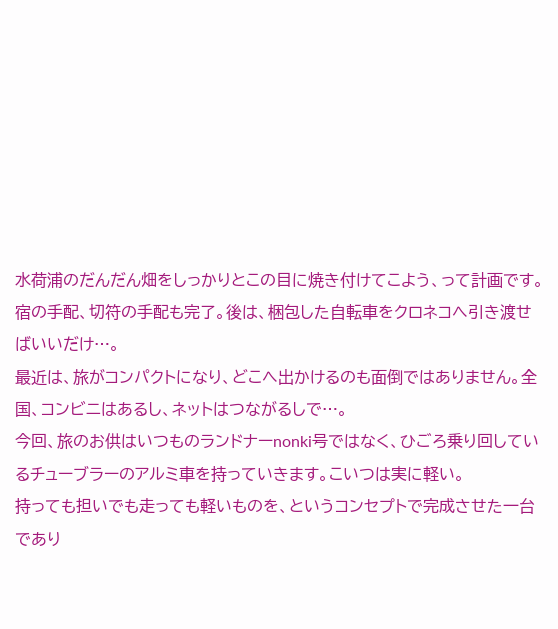水荷浦のだんだん畑をしっかりとこの目に焼き付けてこよう、って計画です。
宿の手配、切符の手配も完了。後は、梱包した自転車をクロネコへ引き渡せばいいだけ…。
最近は、旅がコンパクトになり、どこへ出かけるのも面倒ではありません。全国、コンビニはあるし、ネットはつながるしで…。
今回、旅のお供はいつものランドナーnonki号ではなく、ひごろ乗り回しているチューブラーのアルミ車を持っていきます。こいつは実に軽い。
持っても担いでも走っても軽いものを、というコンセプトで完成させた一台であり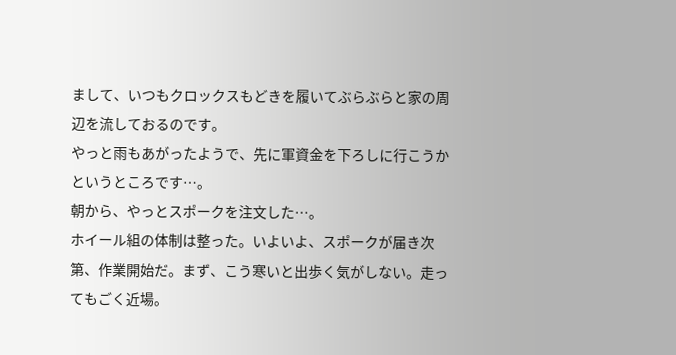まして、いつもクロックスもどきを履いてぶらぶらと家の周辺を流しておるのです。
やっと雨もあがったようで、先に軍資金を下ろしに行こうかというところです…。
朝から、やっとスポークを注文した…。
ホイール組の体制は整った。いよいよ、スポークが届き次第、作業開始だ。まず、こう寒いと出歩く気がしない。走ってもごく近場。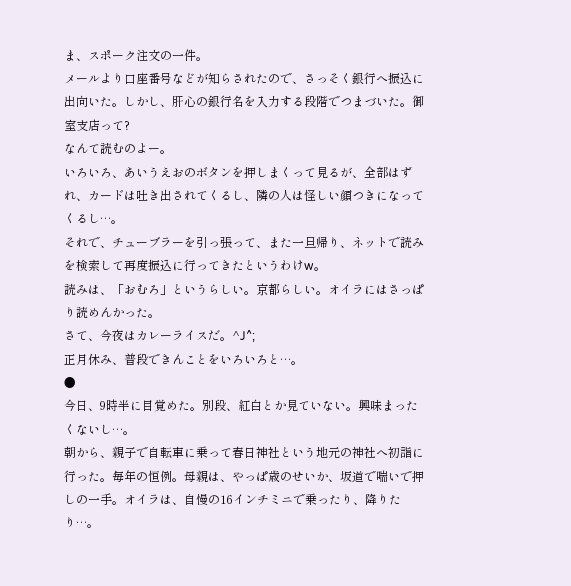ま、スポーク注文の一件。
メールより口座番号などが知らされたので、さっそく銀行へ振込に出向いた。しかし、肝心の銀行名を入力する段階でつまづいた。御室支店って?
なんて読むのよー。
いろいろ、あいうえおのボタンを押しまくって見るが、全部はずれ、カードは吐き出されてくるし、隣の人は怪しい顔つきになってくるし…。
それで、チューブラーを引っ張って、また一旦帰り、ネットで読みを検索して再度振込に行ってきたというわけw。
読みは、「おむろ」というらしい。京都らしい。オイラにはさっぱり読めんかった。
さて、今夜はカレーライスだ。^J^;
正月休み、普段できんことをいろいろと…。
●
今日、9時半に目覚めた。別段、紅白とか見ていない。興味まったくないし…。
朝から、親子で自転車に乗って春日神社という地元の神社へ初詣に行った。毎年の恒例。母親は、やっぱ歳のせいか、坂道で喘いで押しの一手。オイラは、自慢の16インチミニで乗ったり、降りたり…。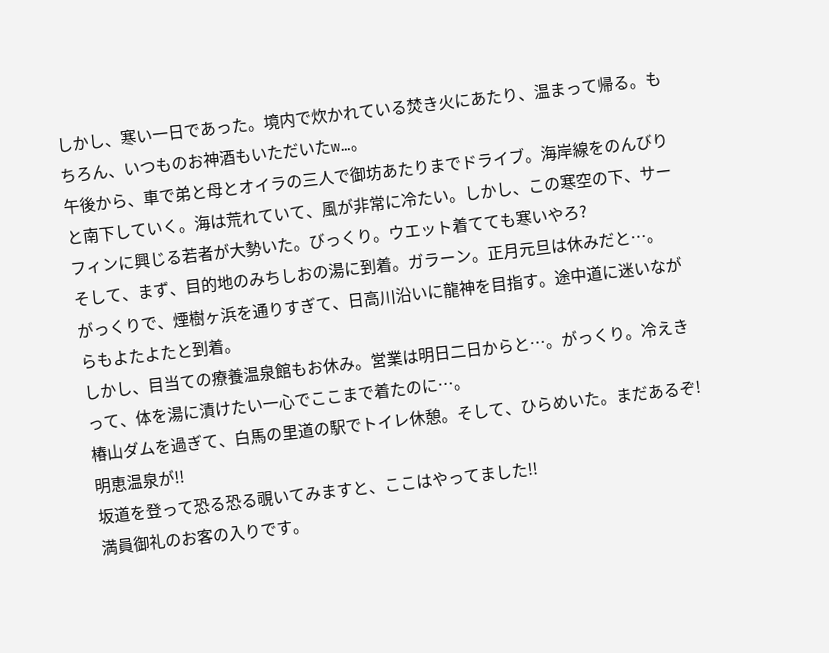しかし、寒い一日であった。境内で炊かれている焚き火にあたり、温まって帰る。もちろん、いつものお神酒もいただいたw…。
午後から、車で弟と母とオイラの三人で御坊あたりまでドライブ。海岸線をのんびりと南下していく。海は荒れていて、風が非常に冷たい。しかし、この寒空の下、サーフィンに興じる若者が大勢いた。びっくり。ウエット着てても寒いやろ?
そして、まず、目的地のみちしおの湯に到着。ガラーン。正月元旦は休みだと…。
がっくりで、煙樹ヶ浜を通りすぎて、日高川沿いに龍神を目指す。途中道に迷いながらもよたよたと到着。
しかし、目当ての療養温泉館もお休み。営業は明日二日からと…。がっくり。冷えきって、体を湯に漬けたい一心でここまで着たのに…。
椿山ダムを過ぎて、白馬の里道の駅でトイレ休憩。そして、ひらめいた。まだあるぞ! 明恵温泉が!!
坂道を登って恐る恐る覗いてみますと、ここはやってました!!
満員御礼のお客の入りです。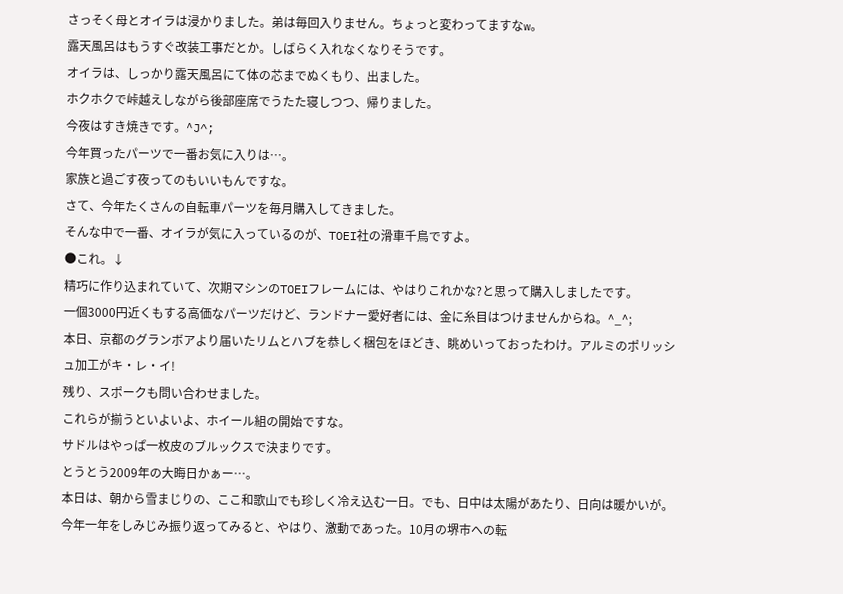さっそく母とオイラは浸かりました。弟は毎回入りません。ちょっと変わってますなw。
露天風呂はもうすぐ改装工事だとか。しばらく入れなくなりそうです。
オイラは、しっかり露天風呂にて体の芯までぬくもり、出ました。
ホクホクで峠越えしながら後部座席でうたた寝しつつ、帰りました。
今夜はすき焼きです。^J^;
今年買ったパーツで一番お気に入りは…。
家族と過ごす夜ってのもいいもんですな。
さて、今年たくさんの自転車パーツを毎月購入してきました。
そんな中で一番、オイラが気に入っているのが、TOEI社の滑車千鳥ですよ。
●これ。↓
精巧に作り込まれていて、次期マシンのTOEIフレームには、やはりこれかな?と思って購入しましたです。
一個3000円近くもする高価なパーツだけど、ランドナー愛好者には、金に糸目はつけませんからね。^_^;
本日、京都のグランボアより届いたリムとハブを恭しく梱包をほどき、眺めいっておったわけ。アルミのポリッシュ加工がキ・レ・イ!
残り、スポークも問い合わせました。
これらが揃うといよいよ、ホイール組の開始ですな。
サドルはやっぱ一枚皮のブルックスで決まりです。
とうとう2009年の大晦日かぁー…。
本日は、朝から雪まじりの、ここ和歌山でも珍しく冷え込む一日。でも、日中は太陽があたり、日向は暖かいが。
今年一年をしみじみ振り返ってみると、やはり、激動であった。10月の堺市への転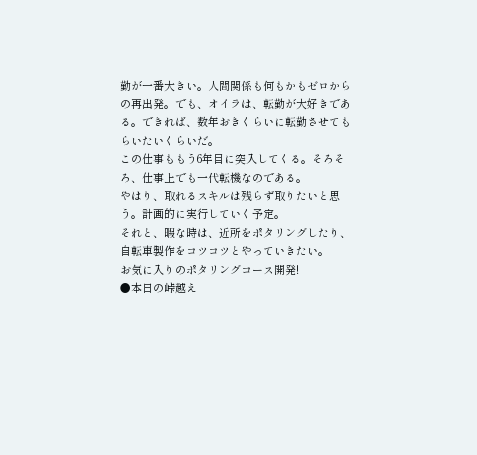勤が一番大きい。人間関係も何もかもゼロからの再出発。でも、オイラは、転勤が大好きである。できれば、数年おきくらいに転勤させてもらいたいくらいだ。
この仕事ももう6年目に突入してくる。そろそろ、仕事上でも一代転機なのである。
やはり、取れるスキルは残らず取りたいと思う。計画的に実行していく予定。
それと、暇な時は、近所をポタリングしたり、自転車製作をコツコツとやっていきたい。
お気に入りのポタリングコース開発!
●本日の峠越え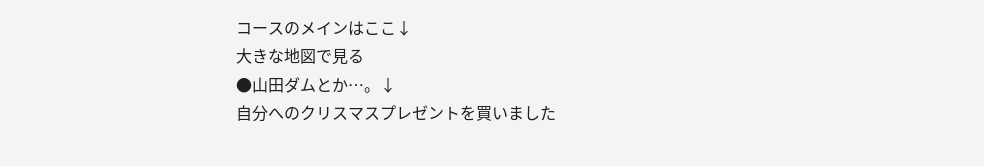コースのメインはここ↓
大きな地図で見る
●山田ダムとか…。↓
自分へのクリスマスプレゼントを買いました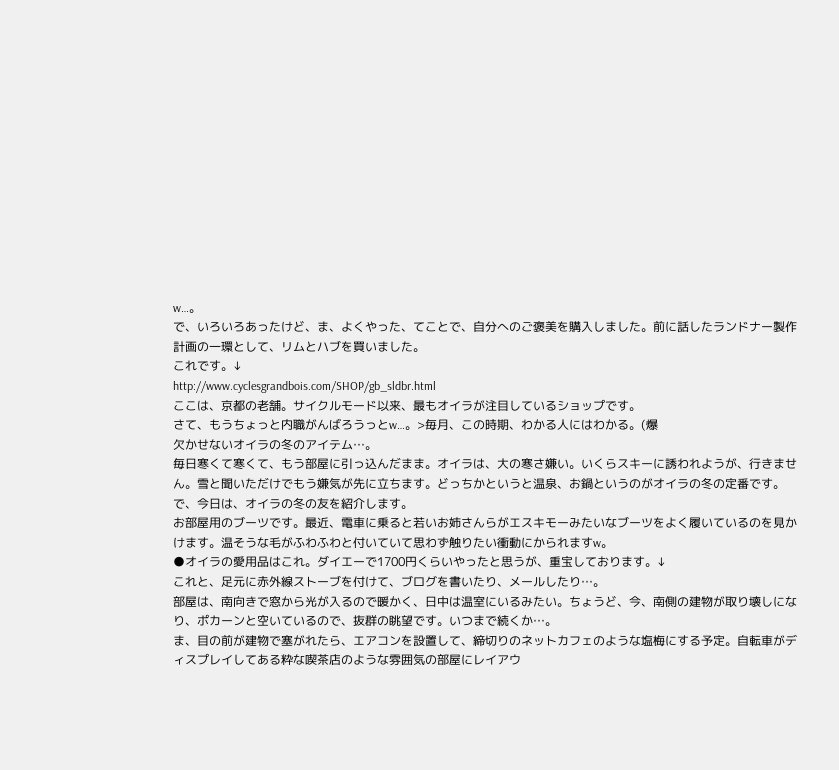w…。
で、いろいろあったけど、ま、よくやった、てことで、自分へのご褒美を購入しました。前に話したランドナー製作計画の一環として、リムとハブを買いました。
これです。↓
http://www.cyclesgrandbois.com/SHOP/gb_sldbr.html
ここは、京都の老舗。サイクルモード以来、最もオイラが注目しているショップです。
さて、もうちょっと内職がんばろうっとw…。>毎月、この時期、わかる人にはわかる。(爆
欠かせないオイラの冬のアイテム…。
毎日寒くて寒くて、もう部屋に引っ込んだまま。オイラは、大の寒さ嫌い。いくらスキーに誘われようが、行きません。雪と聞いただけでもう嫌気が先に立ちます。どっちかというと温泉、お鍋というのがオイラの冬の定番です。
で、今日は、オイラの冬の友を紹介します。
お部屋用のブーツです。最近、電車に乗ると若いお姉さんらがエスキモーみたいなブーツをよく履いているのを見かけます。温そうな毛がふわふわと付いていて思わず触りたい衝動にかられますw。
●オイラの愛用品はこれ。ダイエーで1700円くらいやったと思うが、重宝しております。↓
これと、足元に赤外線ストーブを付けて、ブログを書いたり、メールしたり…。
部屋は、南向きで窓から光が入るので暖かく、日中は温室にいるみたい。ちょうど、今、南側の建物が取り壊しになり、ポカーンと空いているので、抜群の眺望です。いつまで続くか…。
ま、目の前が建物で塞がれたら、エアコンを設置して、締切りのネットカフェのような塩梅にする予定。自転車がディスプレイしてある粋な喫茶店のような雰囲気の部屋にレイアウ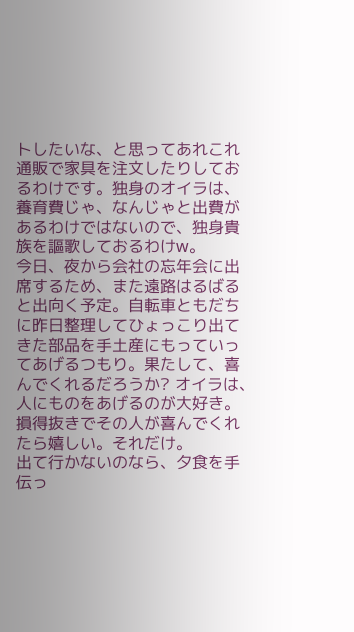トしたいな、と思ってあれこれ通販で家具を注文したりしておるわけです。独身のオイラは、養育費じゃ、なんじゃと出費があるわけではないので、独身貴族を謳歌しておるわけw。
今日、夜から会社の忘年会に出席するため、また遠路はるばると出向く予定。自転車ともだちに昨日整理してひょっこり出てきた部品を手土産にもっていってあげるつもり。果たして、喜んでくれるだろうか? オイラは、人にものをあげるのが大好き。損得抜きでその人が喜んでくれたら嬉しい。それだけ。
出て行かないのなら、夕食を手伝っ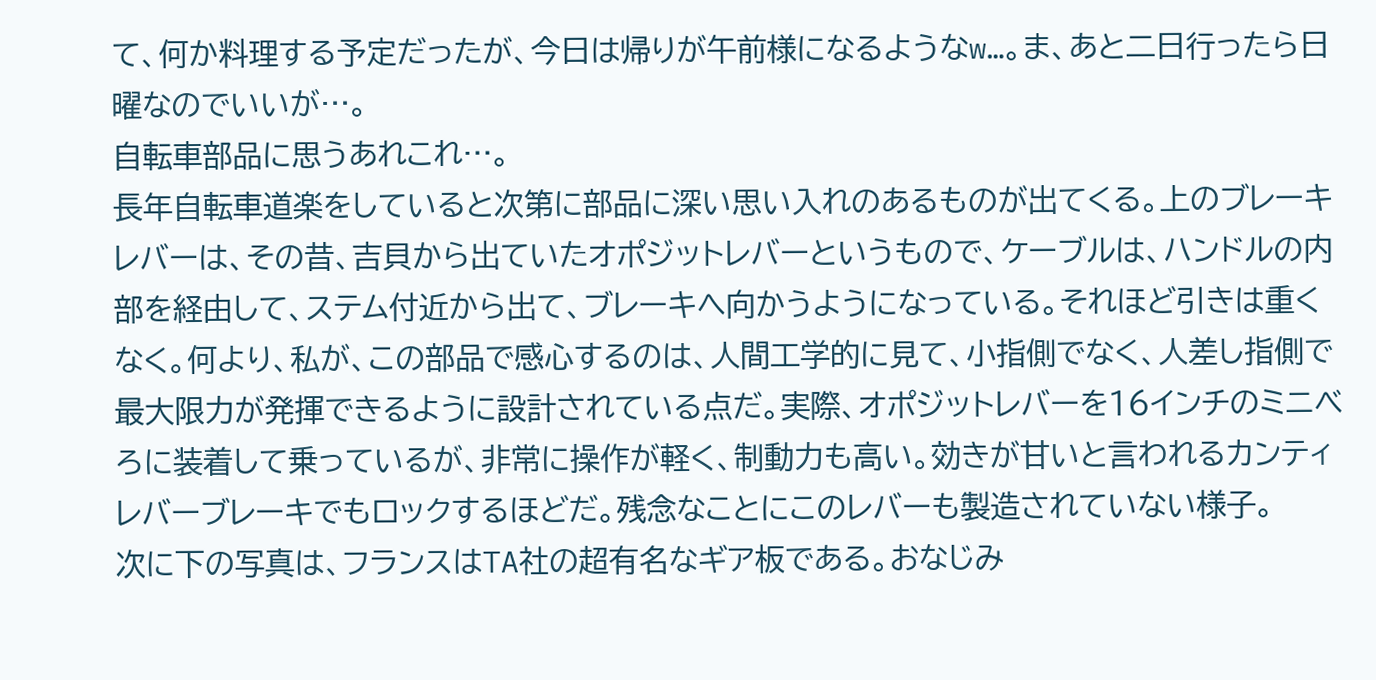て、何か料理する予定だったが、今日は帰りが午前様になるようなw…。ま、あと二日行ったら日曜なのでいいが…。
自転車部品に思うあれこれ…。
長年自転車道楽をしていると次第に部品に深い思い入れのあるものが出てくる。上のブレーキレバーは、その昔、吉貝から出ていたオポジットレバーというもので、ケーブルは、ハンドルの内部を経由して、ステム付近から出て、ブレーキへ向かうようになっている。それほど引きは重くなく。何より、私が、この部品で感心するのは、人間工学的に見て、小指側でなく、人差し指側で最大限力が発揮できるように設計されている点だ。実際、オポジットレバーを16インチのミニべろに装着して乗っているが、非常に操作が軽く、制動力も高い。効きが甘いと言われるカンティレバーブレーキでもロックするほどだ。残念なことにこのレバーも製造されていない様子。
次に下の写真は、フランスはTA社の超有名なギア板である。おなじみ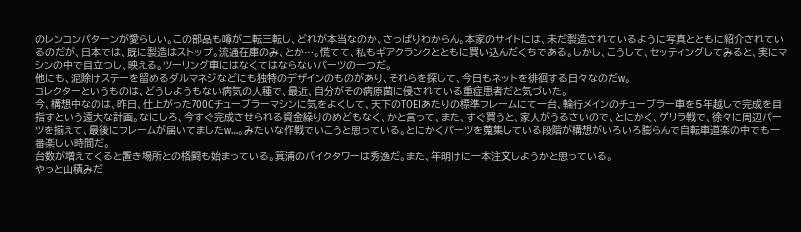のレンコンパターンが愛らしい。この部品も噂が二転三転し、どれが本当なのか、さっぱりわからん。本家のサイトには、未だ製造されているように写真とともに紹介されているのだが、日本では、既に製造はストップ。流通在庫のみ、とか…。慌てて、私もギアクランクとともに買い込んだくちである。しかし、こうして、セッティングしてみると、実にマシンの中で目立つし、映える。ツーリング車にはなくてはならないパーツの一つだ。
他にも、泥除けステーを留めるダルマネジなどにも独特のデザインのものがあり、それらを探して、今日もネットを徘徊する日々なのだw。
コレクターというものは、どうしようもない病気の人種で、最近、自分がその病原菌に侵されている重症患者だと気づいた。
今、構想中なのは、昨日、仕上がった700Cチューブラーマシンに気をよくして、天下のTOEIあたりの標準フレームにて一台、輪行メインのチューブラー車を5年越しで完成を目指すという遠大な計画。なにしろ、今すぐ完成させられる資金繰りのめどもなく、かと言って、また、すぐ買うと、家人がうるさいので、とにかく、ゲリラ戦で、徐々に周辺パーツを揃えて、最後にフレームが届いてましたw…。みたいな作戦でいこうと思っている。とにかくパーツを蒐集している段階が構想がいろいろ膨らんで自転車道楽の中でも一番楽しい時間だ。
台数が増えてくると置き場所との格闘も始まっている。箕浦のバイクタワーは秀逸だ。また、年明けに一本注文しようかと思っている。
やっと山積みだ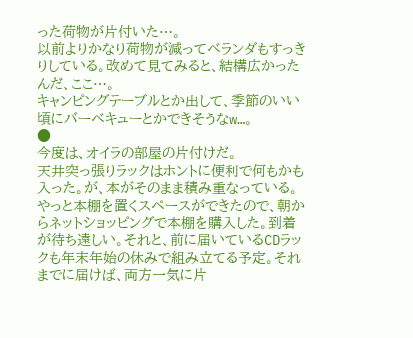った荷物が片付いた…。
以前よりかなり荷物が減ってベランダもすっきりしている。改めて見てみると、結構広かったんだ、ここ…。
キャンピングテーブルとか出して、季節のいい頃にバーベキューとかできそうなw…。
●
今度は、オイラの部屋の片付けだ。
天井突っ張りラックはホントに便利で何もかも入った。が、本がそのまま積み重なっている。やっと本棚を置くスペースができたので、朝からネットショッピングで本棚を購入した。到着が待ち遠しい。それと、前に届いているCDラックも年末年始の休みで組み立てる予定。それまでに届けば、両方一気に片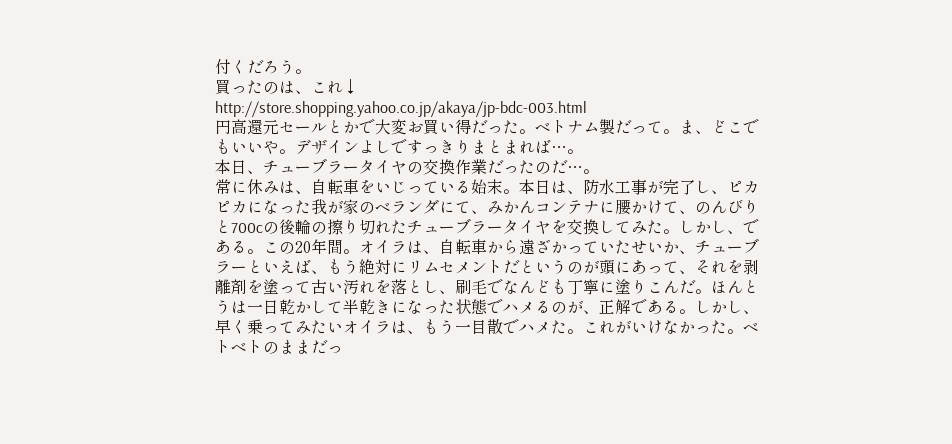付くだろう。
買ったのは、これ↓
http://store.shopping.yahoo.co.jp/akaya/jp-bdc-003.html
円高還元セールとかで大変お買い得だった。ベトナム製だって。ま、どこでもいいや。デザインよしですっきりまとまれば…。
本日、チューブラータイヤの交換作業だったのだ…。
常に休みは、自転車をいじっている始末。本日は、防水工事が完了し、ピカピカになった我が家のベランダにて、みかんコンテナに腰かけて、のんびりと700cの後輪の擦り切れたチューブラータイヤを交換してみた。しかし、である。この20年間。オイラは、自転車から遠ざかっていたせいか、チューブラーといえば、もう絶対にリムセメントだというのが頭にあって、それを剥離剤を塗って古い汚れを落とし、刷毛でなんども丁寧に塗りこんだ。ほんとうは一日乾かして半乾きになった状態でハメるのが、正解である。しかし、早く乗ってみたいオイラは、もう一目散でハメた。これがいけなかった。ベトベトのままだっ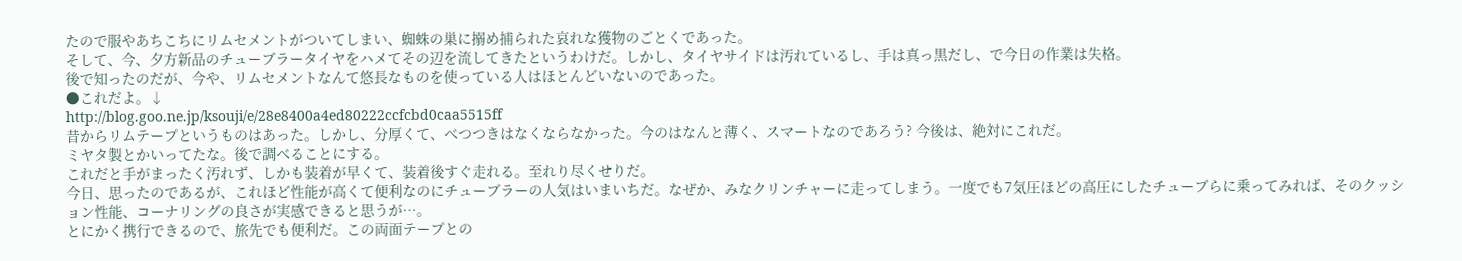たので服やあちこちにリムセメントがついてしまい、蜘蛛の巣に搦め捕られた哀れな獲物のごとくであった。
そして、今、夕方新品のチューブラータイヤをハメてその辺を流してきたというわけだ。しかし、タイヤサイドは汚れているし、手は真っ黒だし、で今日の作業は失格。
後で知ったのだが、今や、リムセメントなんて悠長なものを使っている人はほとんどいないのであった。
●これだよ。↓
http://blog.goo.ne.jp/ksouji/e/28e8400a4ed80222ccfcbd0caa5515ff
昔からリムテープというものはあった。しかし、分厚くて、べつつきはなくならなかった。今のはなんと薄く、スマートなのであろう? 今後は、絶対にこれだ。
ミヤタ製とかいってたな。後で調べることにする。
これだと手がまったく汚れず、しかも装着が早くて、装着後すぐ走れる。至れり尽くせりだ。
今日、思ったのであるが、これほど性能が高くて便利なのにチューブラーの人気はいまいちだ。なぜか、みなクリンチャーに走ってしまう。一度でも7気圧ほどの高圧にしたチューブらに乗ってみれば、そのクッション性能、コーナリングの良さが実感できると思うが…。
とにかく携行できるので、旅先でも便利だ。この両面テープとの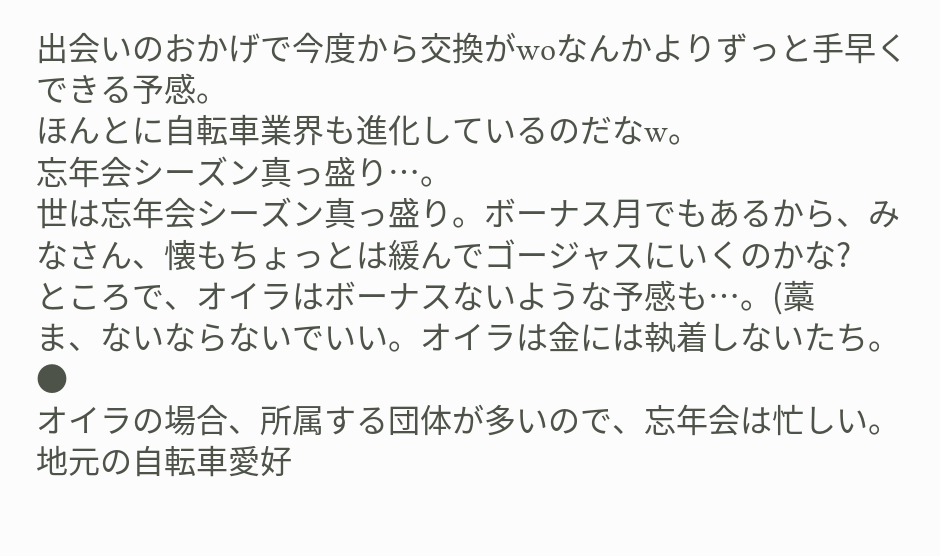出会いのおかげで今度から交換がwoなんかよりずっと手早くできる予感。
ほんとに自転車業界も進化しているのだなw。
忘年会シーズン真っ盛り…。
世は忘年会シーズン真っ盛り。ボーナス月でもあるから、みなさん、懐もちょっとは緩んでゴージャスにいくのかな?
ところで、オイラはボーナスないような予感も…。(藁
ま、ないならないでいい。オイラは金には執着しないたち。
●
オイラの場合、所属する団体が多いので、忘年会は忙しい。地元の自転車愛好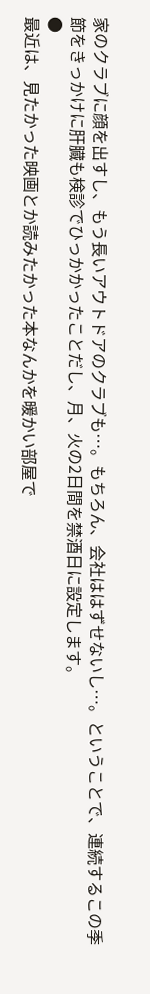家のクラブに顔を出すし、もう長いアウトドアのクラブも…。もちろん、会社ははずせないし…。ということで、連続するこの季節をきっかけに肝臓も検診でひっかかったことだし、月、火の2日間を禁酒日に設定します。
●
最近は、見たかった映画とか読みたかった本なんかを暖かい部屋で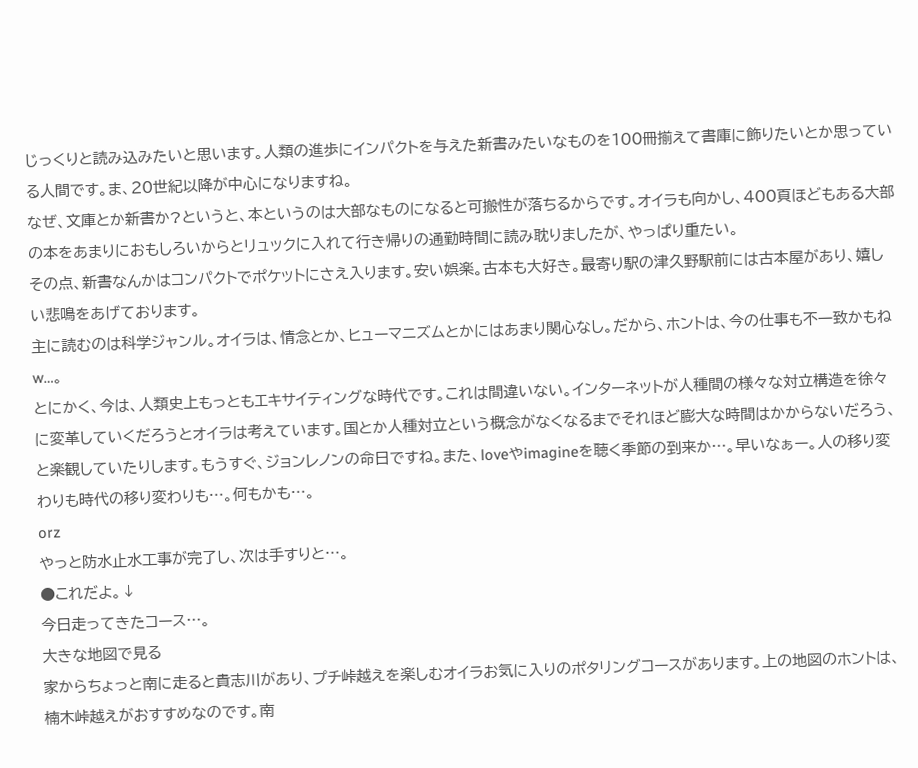じっくりと読み込みたいと思います。人類の進歩にインパクトを与えた新書みたいなものを100冊揃えて書庫に飾りたいとか思っている人間です。ま、20世紀以降が中心になりますね。
なぜ、文庫とか新書か?というと、本というのは大部なものになると可搬性が落ちるからです。オイラも向かし、400頁ほどもある大部の本をあまりにおもしろいからとリュックに入れて行き帰りの通勤時間に読み耽りましたが、やっぱり重たい。
その点、新書なんかはコンパクトでポケットにさえ入ります。安い娯楽。古本も大好き。最寄り駅の津久野駅前には古本屋があり、嬉しい悲鳴をあげております。
主に読むのは科学ジャンル。オイラは、情念とか、ヒューマニズムとかにはあまり関心なし。だから、ホントは、今の仕事も不一致かもねw…。
とにかく、今は、人類史上もっともエキサイティングな時代です。これは間違いない。インターネットが人種間の様々な対立構造を徐々に変革していくだろうとオイラは考えています。国とか人種対立という概念がなくなるまでそれほど膨大な時間はかからないだろう、と楽観していたりします。もうすぐ、ジョンレノンの命日ですね。また、loveやimagineを聴く季節の到来か…。早いなぁー。人の移り変わりも時代の移り変わりも…。何もかも…。
orz
やっと防水止水工事が完了し、次は手すりと…。
●これだよ。↓
今日走ってきたコース…。
大きな地図で見る
家からちょっと南に走ると貴志川があり、プチ峠越えを楽しむオイラお気に入りのポタリングコースがあります。上の地図のホントは、楠木峠越えがおすすめなのです。南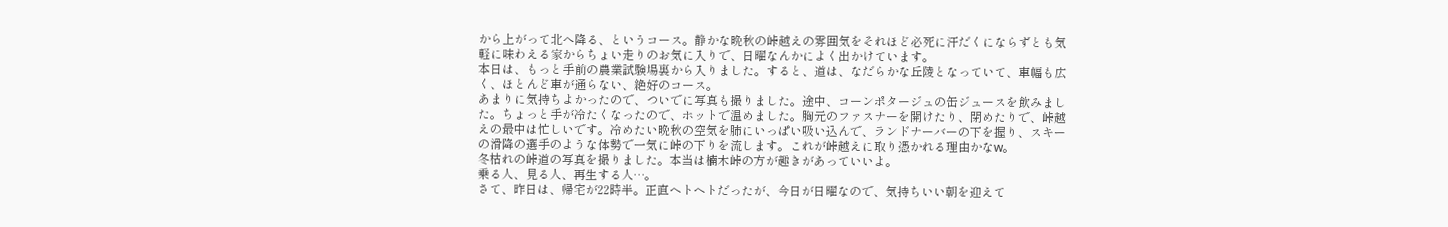から上がって北へ降る、というコース。静かな晩秋の峠越えの雰囲気をそれほど必死に汗だくにならずとも気軽に味わえる家からちょい走りのお気に入りで、日曜なんかによく出かけています。
本日は、もっと手前の農業試験場裏から入りました。すると、道は、なだらかな丘陵となっていて、車幅も広く、ほとんど車が通らない、絶好のコース。
あまりに気持ちよかったので、ついでに写真も撮りました。途中、コーンポタージュの缶ジュースを飲みました。ちょっと手が冷たくなったので、ホットで温めました。胸元のファスナーを開けたり、閉めたりで、峠越えの最中は忙しいです。冷めたい晩秋の空気を肺にいっぱい吸い込んで、ランドナーバーの下を握り、スキーの滑降の選手のような体勢で一気に峠の下りを流します。これが峠越えに取り憑かれる理由かなw。
冬枯れの峠道の写真を撮りました。本当は楠木峠の方が趣きがあっていいよ。
乗る人、見る人、再生する人…。
さて、昨日は、帰宅が22時半。正直ヘトヘトだったが、今日が日曜なので、気持ちいい朝を迎えて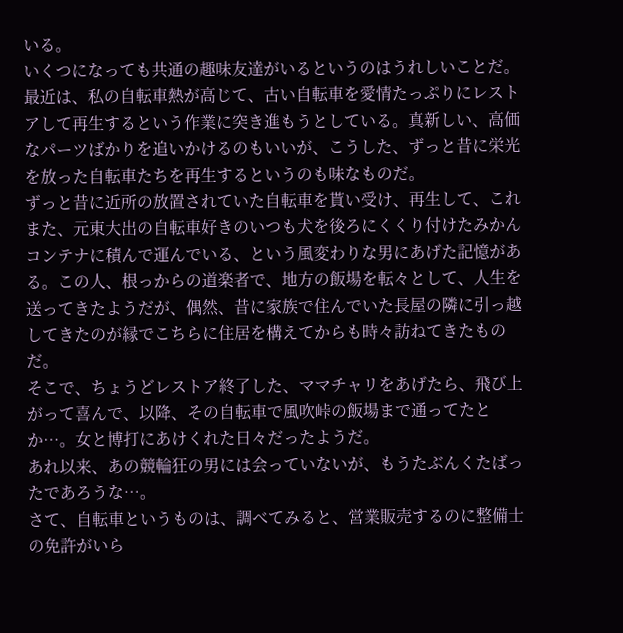いる。
いくつになっても共通の趣味友達がいるというのはうれしいことだ。
最近は、私の自転車熱が高じて、古い自転車を愛情たっぷりにレストアして再生するという作業に突き進もうとしている。真新しい、高価なパーツばかりを追いかけるのもいいが、こうした、ずっと昔に栄光を放った自転車たちを再生するというのも味なものだ。
ずっと昔に近所の放置されていた自転車を貰い受け、再生して、これまた、元東大出の自転車好きのいつも犬を後ろにくくり付けたみかんコンテナに積んで運んでいる、という風変わりな男にあげた記憶がある。この人、根っからの道楽者で、地方の飯場を転々として、人生を送ってきたようだが、偶然、昔に家族で住んでいた長屋の隣に引っ越してきたのが縁でこちらに住居を構えてからも時々訪ねてきたものだ。
そこで、ちょうどレストア終了した、ママチャリをあげたら、飛び上がって喜んで、以降、その自転車で風吹峠の飯場まで通ってたとか…。女と博打にあけくれた日々だったようだ。
あれ以来、あの競輪狂の男には会っていないが、もうたぶんくたばったであろうな…。
さて、自転車というものは、調べてみると、営業販売するのに整備士の免許がいら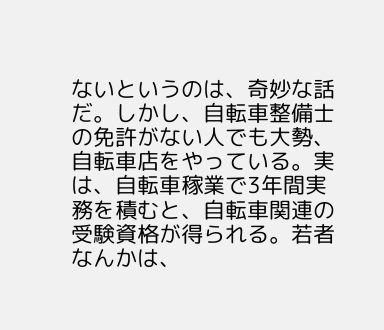ないというのは、奇妙な話だ。しかし、自転車整備士の免許がない人でも大勢、自転車店をやっている。実は、自転車稼業で3年間実務を積むと、自転車関連の受験資格が得られる。若者なんかは、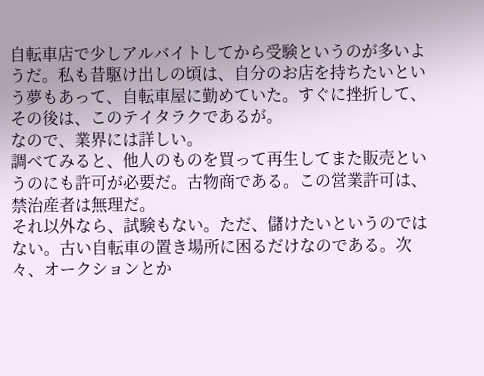自転車店で少しアルバイトしてから受験というのが多いようだ。私も昔駆け出しの頃は、自分のお店を持ちたいという夢もあって、自転車屋に勤めていた。すぐに挫折して、その後は、このテイタラクであるが。
なので、業界には詳しい。
調べてみると、他人のものを買って再生してまた販売というのにも許可が必要だ。古物商である。この営業許可は、禁治産者は無理だ。
それ以外なら、試験もない。ただ、儲けたいというのではない。古い自転車の置き場所に困るだけなのである。次々、オークションとか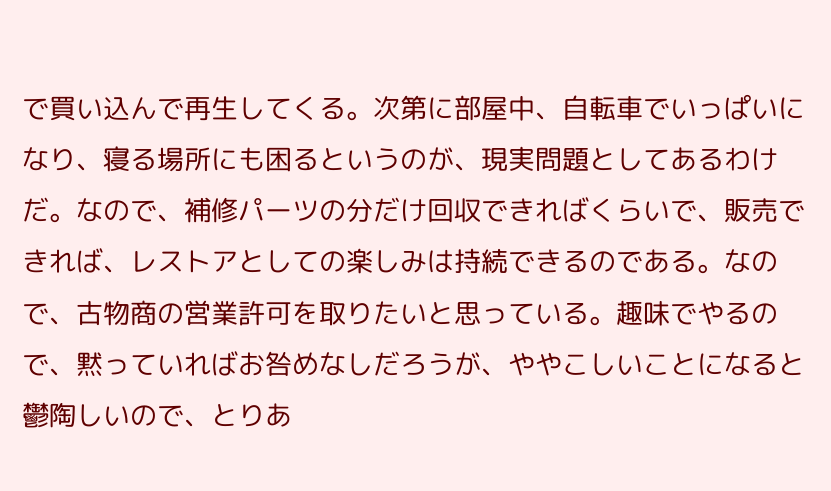で買い込んで再生してくる。次第に部屋中、自転車でいっぱいになり、寝る場所にも困るというのが、現実問題としてあるわけだ。なので、補修パーツの分だけ回収できればくらいで、販売できれば、レストアとしての楽しみは持続できるのである。なので、古物商の営業許可を取りたいと思っている。趣味でやるので、黙っていればお咎めなしだろうが、ややこしいことになると鬱陶しいので、とりあ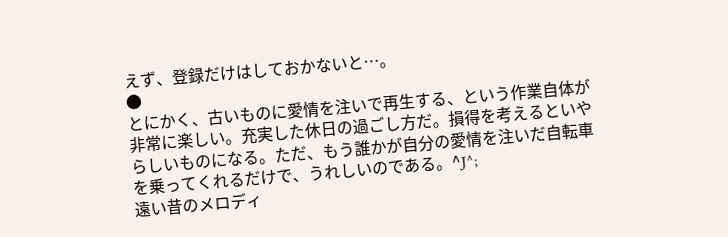えず、登録だけはしておかないと…。
●
とにかく、古いものに愛情を注いで再生する、という作業自体が非常に楽しい。充実した休日の過ごし方だ。損得を考えるといやらしいものになる。ただ、もう誰かが自分の愛情を注いだ自転車を乗ってくれるだけで、うれしいのである。^J^;
遠い昔のメロディ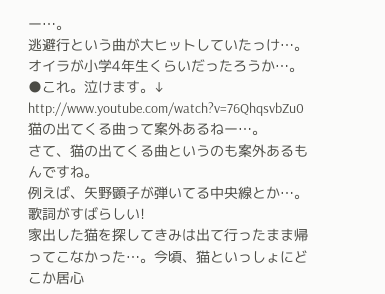ー…。
逃避行という曲が大ヒットしていたっけ…。
オイラが小学4年生くらいだったろうか…。
●これ。泣けます。↓
http://www.youtube.com/watch?v=76QhqsvbZu0
猫の出てくる曲って案外あるねー…。
さて、猫の出てくる曲というのも案外あるもんですね。
例えば、矢野顕子が弾いてる中央線とか…。
歌詞がすばらしい!
家出した猫を探してきみは出て行ったまま帰ってこなかった…。今頃、猫といっしょにどこか居心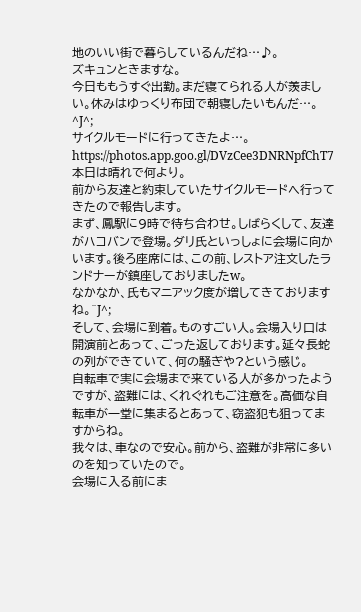地のいい街で暮らしているんだね…♪。
ズキュンときますな。
今日ももうすぐ出勤。まだ寝てられる人が羨ましい。休みはゆっくり布団で朝寝したいもんだ…。^J^;
サイクルモードに行ってきたよ…。
https://photos.app.goo.gl/DVzCee3DNRNpfChT7
本日は晴れで何より。
前から友達と約束していたサイクルモードへ行ってきたので報告します。
まず、鳳駅に9時で待ち合わせ。しばらくして、友達がハコバンで登場。ダリ氏といっしょに会場に向かいます。後ろ座席には、この前、レストア注文したランドナーが鎮座しておりましたw。
なかなか、氏もマニアック度が増してきておりますね。^J^;
そして、会場に到着。ものすごい人。会場入り口は開演前とあって、ごった返しております。延々長蛇の列ができていて、何の騒ぎや?という感じ。
自転車で実に会場まで来ている人が多かったようですが、盗難には、くれぐれもご注意を。高価な自転車が一堂に集まるとあって、窃盗犯も狙ってますからね。
我々は、車なので安心。前から、盗難が非常に多いのを知っていたので。
会場に入る前にま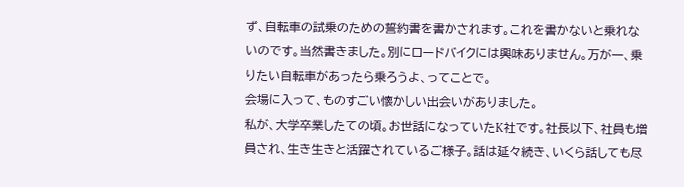ず、自転車の試乗のための誓約書を書かされます。これを書かないと乗れないのです。当然書きました。別にロードバイクには興味ありません。万が一、乗りたい自転車があったら乗ろうよ、ってことで。
会場に入って、ものすごい懐かしい出会いがありました。
私が、大学卒業したての頃。お世話になっていたK社です。社長以下、社員も増員され、生き生きと活躍されているご様子。話は延々続き、いくら話しても尽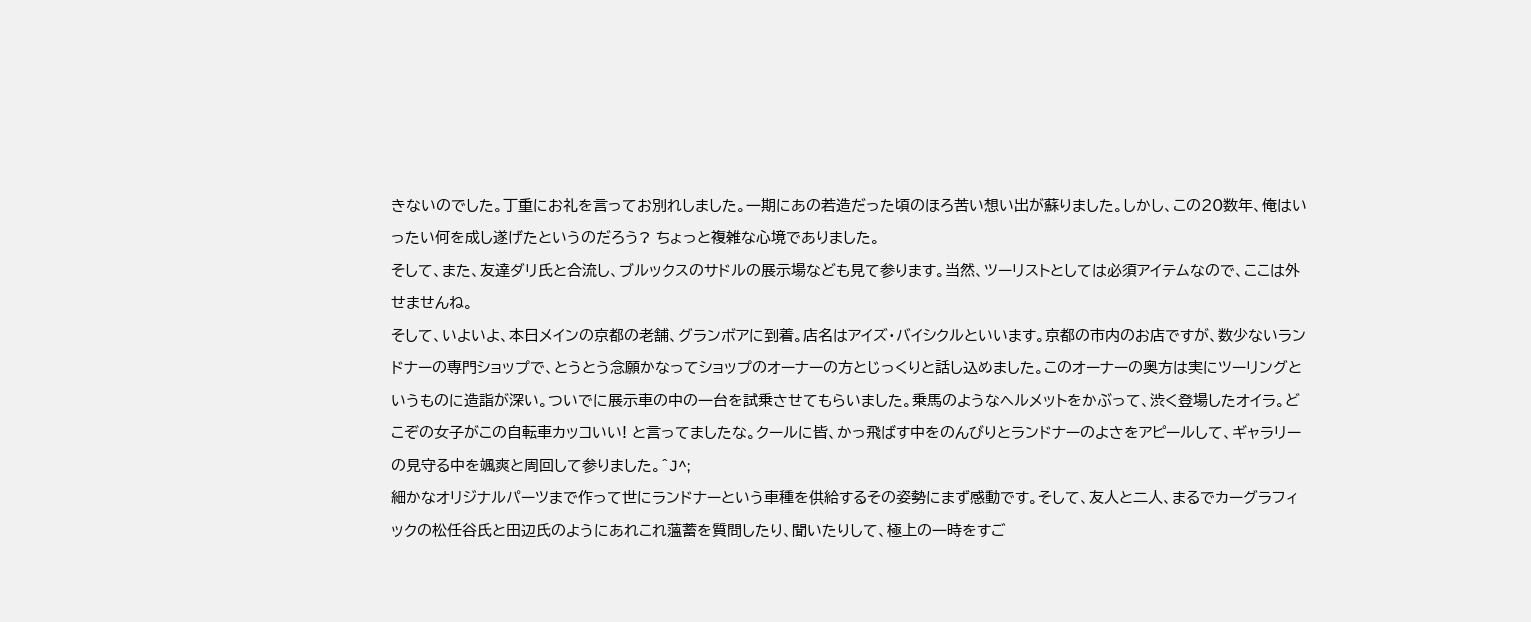きないのでした。丁重にお礼を言ってお別れしました。一期にあの若造だった頃のほろ苦い想い出が蘇りました。しかし、この20数年、俺はいったい何を成し遂げたというのだろう? ちょっと複雑な心境でありました。
そして、また、友達ダリ氏と合流し、ブルックスのサドルの展示場なども見て参ります。当然、ツーリストとしては必須アイテムなので、ここは外せませんね。
そして、いよいよ、本日メインの京都の老舗、グランボアに到着。店名はアイズ・バイシクルといいます。京都の市内のお店ですが、数少ないランドナーの専門ショップで、とうとう念願かなってショップのオーナーの方とじっくりと話し込めました。このオーナーの奥方は実にツーリングというものに造詣が深い。ついでに展示車の中の一台を試乗させてもらいました。乗馬のようなヘルメットをかぶって、渋く登場したオイラ。どこぞの女子がこの自転車カッコいい! と言ってましたな。クールに皆、かっ飛ばす中をのんびりとランドナーのよさをアピールして、ギャラリーの見守る中を颯爽と周回して参りました。^J^;
細かなオリジナルパーツまで作って世にランドナーという車種を供給するその姿勢にまず感動です。そして、友人と二人、まるでカーグラフィックの松任谷氏と田辺氏のようにあれこれ薀蓄を質問したり、聞いたりして、極上の一時をすご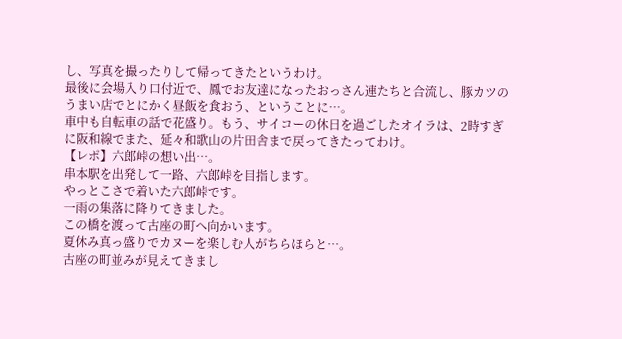し、写真を撮ったりして帰ってきたというわけ。
最後に会場入り口付近で、鳳でお友達になったおっさん連たちと合流し、豚カツのうまい店でとにかく昼飯を食おう、ということに…。
車中も自転車の話で花盛り。もう、サイコーの休日を過ごしたオイラは、2時すぎに阪和線でまた、延々和歌山の片田舎まで戻ってきたってわけ。
【レポ】六郎峠の想い出…。
串本駅を出発して一路、六郎峠を目指します。
やっとこさで着いた六郎峠です。
一雨の集落に降りてきました。
この橋を渡って古座の町へ向かいます。
夏休み真っ盛りでカヌーを楽しむ人がちらほらと…。
古座の町並みが見えてきまし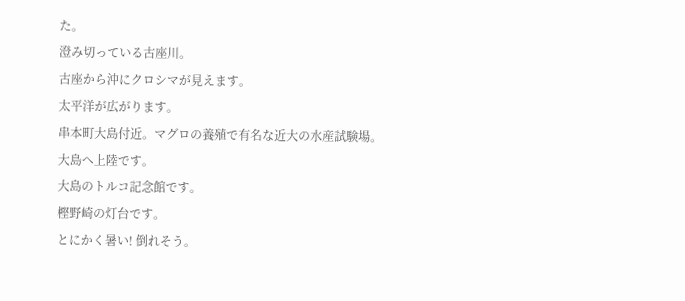た。
澄み切っている古座川。
古座から沖にクロシマが見えます。
太平洋が広がります。
串本町大島付近。マグロの養殖で有名な近大の水産試験場。
大島へ上陸です。
大島のトルコ記念館です。
樫野崎の灯台です。
とにかく暑い! 倒れそう。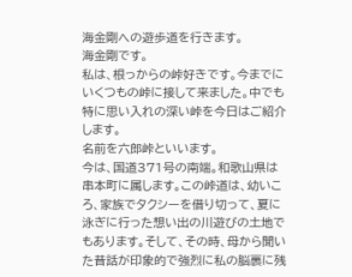海金剛への遊歩道を行きます。
海金剛です。
私は、根っからの峠好きです。今までにいくつもの峠に接して来ました。中でも特に思い入れの深い峠を今日はご紹介します。
名前を六郎峠といいます。
今は、国道371号の南端。和歌山県は串本町に属します。この峠道は、幼いころ、家族でタクシーを借り切って、夏に泳ぎに行った想い出の川遊びの土地でもあります。そして、その時、母から聞いた昔話が印象的で強烈に私の脳裏に残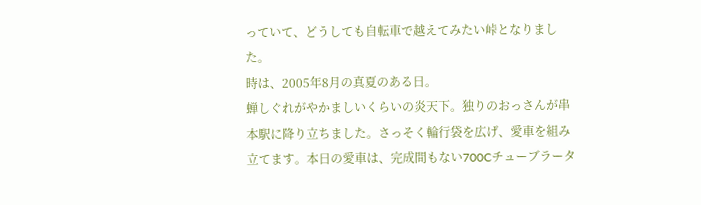っていて、どうしても自転車で越えてみたい峠となりました。
時は、2005年8月の真夏のある日。
蝉しぐれがやかましいくらいの炎天下。独りのおっさんが串本駅に降り立ちました。さっそく輪行袋を広げ、愛車を組み立てます。本日の愛車は、完成間もない700Cチューブラータ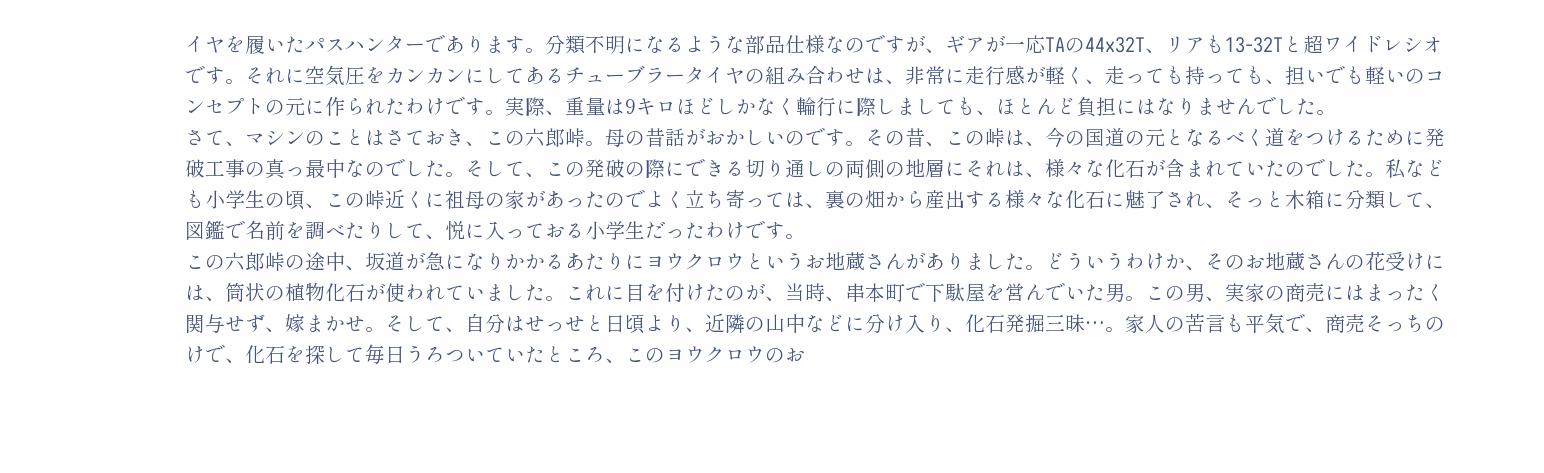イヤを履いたパスハンターであります。分類不明になるような部品仕様なのですが、ギアが一応TAの44x32T、リアも13-32Tと超ワイドレシオです。それに空気圧をカンカンにしてあるチューブラータイヤの組み合わせは、非常に走行感が軽く、走っても持っても、担いでも軽いのコンセプトの元に作られたわけです。実際、重量は9キロほどしかなく輪行に際しましても、ほとんど負担にはなりませんでした。
さて、マシンのことはさておき、この六郎峠。母の昔話がおかしいのです。その昔、この峠は、今の国道の元となるべく道をつけるために発破工事の真っ最中なのでした。そして、この発破の際にできる切り通しの両側の地層にそれは、様々な化石が含まれていたのでした。私なども小学生の頃、この峠近くに祖母の家があったのでよく立ち寄っては、裏の畑から産出する様々な化石に魅了され、そっと木箱に分類して、図鑑で名前を調べたりして、悦に入っておる小学生だったわけです。
この六郎峠の途中、坂道が急になりかかるあたりにヨウクロウというお地蔵さんがありました。どういうわけか、そのお地蔵さんの花受けには、筒状の植物化石が使われていました。これに目を付けたのが、当時、串本町で下駄屋を営んでいた男。この男、実家の商売にはまったく関与せず、嫁まかせ。そして、自分はせっせと日頃より、近隣の山中などに分け入り、化石発掘三昧…。家人の苦言も平気で、商売そっちのけで、化石を探して毎日うろついていたところ、このヨウクロウのお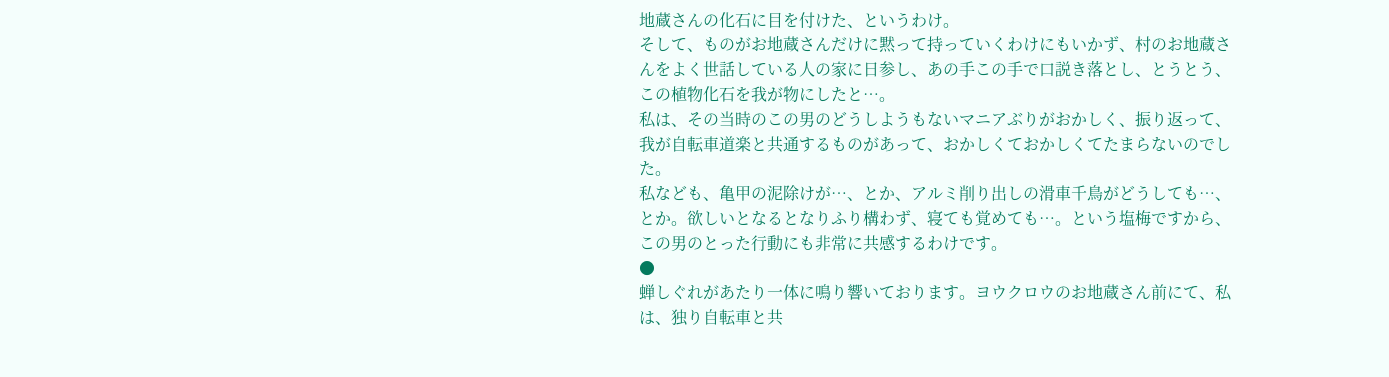地蔵さんの化石に目を付けた、というわけ。
そして、ものがお地蔵さんだけに黙って持っていくわけにもいかず、村のお地蔵さんをよく世話している人の家に日参し、あの手この手で口説き落とし、とうとう、この植物化石を我が物にしたと…。
私は、その当時のこの男のどうしようもないマニアぶりがおかしく、振り返って、我が自転車道楽と共通するものがあって、おかしくておかしくてたまらないのでした。
私なども、亀甲の泥除けが…、とか、アルミ削り出しの滑車千鳥がどうしても…、とか。欲しいとなるとなりふり構わず、寝ても覚めても…。という塩梅ですから、この男のとった行動にも非常に共感するわけです。
●
蝉しぐれがあたり一体に鳴り響いております。ヨウクロウのお地蔵さん前にて、私は、独り自転車と共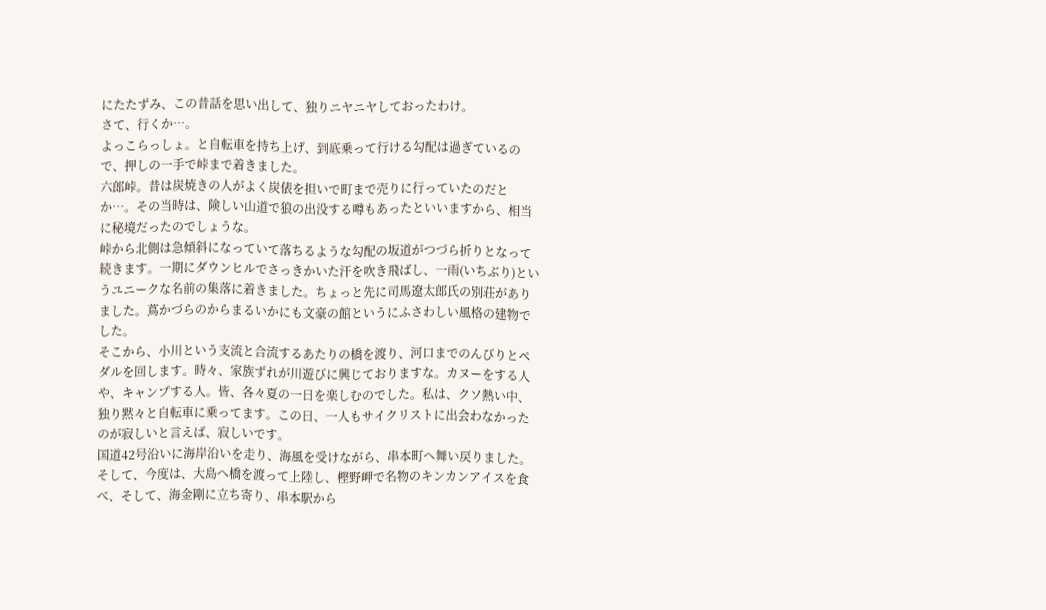にたたずみ、この昔話を思い出して、独りニヤニヤしておったわけ。
さて、行くか…。
よっこらっしょ。と自転車を持ち上げ、到底乗って行ける勾配は過ぎているので、押しの一手で峠まで着きました。
六郎峠。昔は炭焼きの人がよく炭俵を担いで町まで売りに行っていたのだとか…。その当時は、険しい山道で狼の出没する噂もあったといいますから、相当に秘境だったのでしょうな。
峠から北側は急傾斜になっていて落ちるような勾配の坂道がつづら折りとなって続きます。一期にダウンヒルでさっきかいた汗を吹き飛ばし、一雨(いちぶり)というユニークな名前の集落に着きました。ちょっと先に司馬遼太郎氏の別荘がありました。蔦かづらのからまるいかにも文豪の館というにふさわしい風格の建物でした。
そこから、小川という支流と合流するあたりの橋を渡り、河口までのんびりとペダルを回します。時々、家族ずれが川遊びに興じておりますな。カヌーをする人や、キャンプする人。皆、各々夏の一日を楽しむのでした。私は、クソ熱い中、独り黙々と自転車に乗ってます。この日、一人もサイクリストに出会わなかったのが寂しいと言えば、寂しいです。
国道42号沿いに海岸沿いを走り、海風を受けながら、串本町へ舞い戻りました。そして、今度は、大島へ橋を渡って上陸し、樫野岬で名物のキンカンアイスを食べ、そして、海金剛に立ち寄り、串本駅から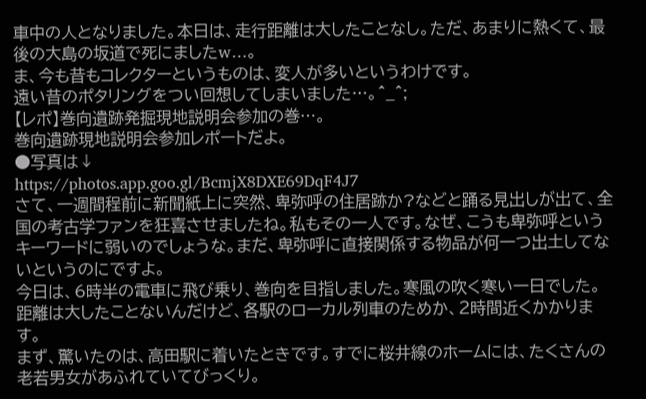車中の人となりました。本日は、走行距離は大したことなし。ただ、あまりに熱くて、最後の大島の坂道で死にましたw…。
ま、今も昔もコレクターというものは、変人が多いというわけです。
遠い昔のポタリングをつい回想してしまいました…。^_^;
【レポ】巻向遺跡発掘現地説明会参加の巻…。
巻向遺跡現地説明会参加レポートだよ。
●写真は↓
https://photos.app.goo.gl/BcmjX8DXE69DqF4J7
さて、一週間程前に新聞紙上に突然、卑弥呼の住居跡か?などと踊る見出しが出て、全国の考古学ファンを狂喜させましたね。私もその一人です。なぜ、こうも卑弥呼というキーワードに弱いのでしょうな。まだ、卑弥呼に直接関係する物品が何一つ出土してないというのにですよ。
今日は、6時半の電車に飛び乗り、巻向を目指しました。寒風の吹く寒い一日でした。距離は大したことないんだけど、各駅のローカル列車のためか、2時間近くかかります。
まず、驚いたのは、高田駅に着いたときです。すでに桜井線のホームには、たくさんの老若男女があふれていてびっくり。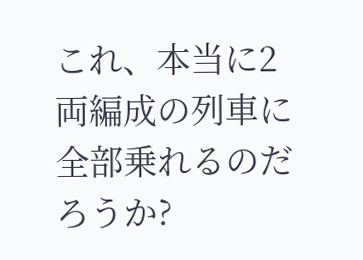これ、本当に2両編成の列車に全部乗れるのだろうか?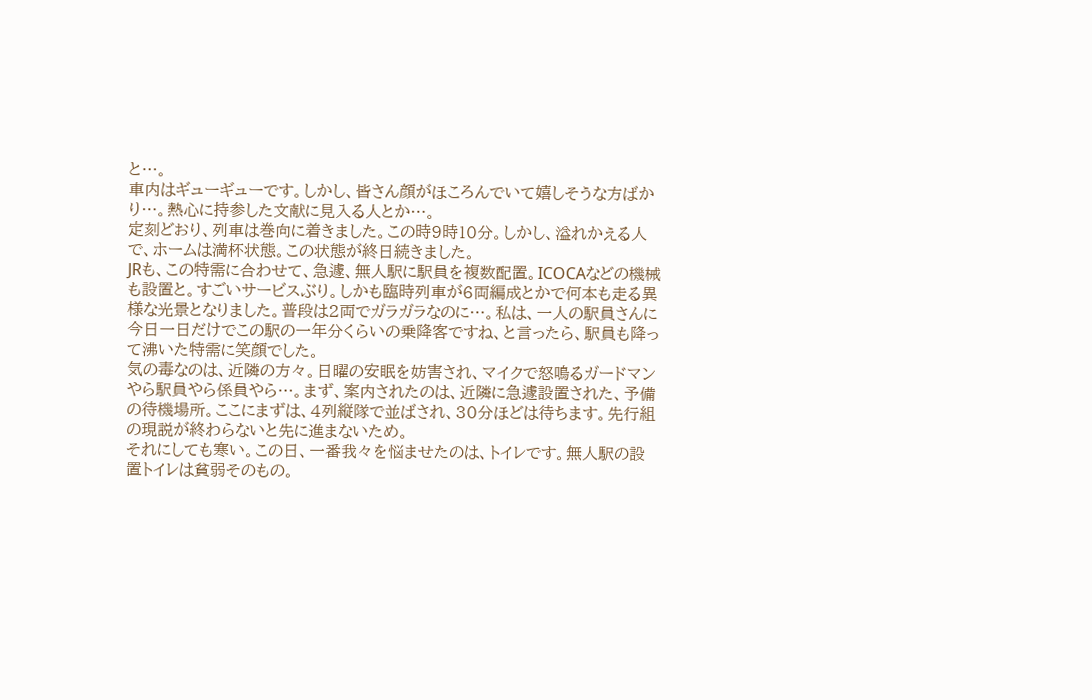と…。
車内はギューギューです。しかし、皆さん顔がほころんでいて嬉しそうな方ばかり…。熱心に持参した文献に見入る人とか…。
定刻どおり、列車は巻向に着きました。この時9時10分。しかし、溢れかえる人で、ホームは満杯状態。この状態が終日続きました。
JRも、この特需に合わせて、急遽、無人駅に駅員を複数配置。ICOCAなどの機械も設置と。すごいサービスぶり。しかも臨時列車が6両編成とかで何本も走る異様な光景となりました。普段は2両でガラガラなのに…。私は、一人の駅員さんに今日一日だけでこの駅の一年分くらいの乗降客ですね、と言ったら、駅員も降って沸いた特需に笑顔でした。
気の毒なのは、近隣の方々。日曜の安眠を妨害され、マイクで怒鳴るガードマンやら駅員やら係員やら…。まず、案内されたのは、近隣に急遽設置された、予備の待機場所。ここにまずは、4列縦隊で並ばされ、30分ほどは待ちます。先行組の現説が終わらないと先に進まないため。
それにしても寒い。この日、一番我々を悩ませたのは、トイレです。無人駅の設置トイレは貧弱そのもの。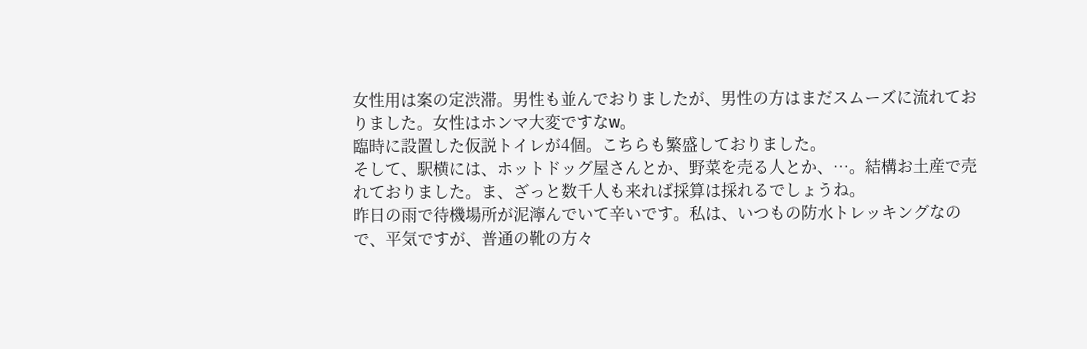女性用は案の定渋滞。男性も並んでおりましたが、男性の方はまだスムーズに流れておりました。女性はホンマ大変ですなw。
臨時に設置した仮説トイレが4個。こちらも繁盛しておりました。
そして、駅横には、ホットドッグ屋さんとか、野菜を売る人とか、…。結構お土産で売れておりました。ま、ざっと数千人も来れば採算は採れるでしょうね。
昨日の雨で待機場所が泥濘んでいて辛いです。私は、いつもの防水トレッキングなので、平気ですが、普通の靴の方々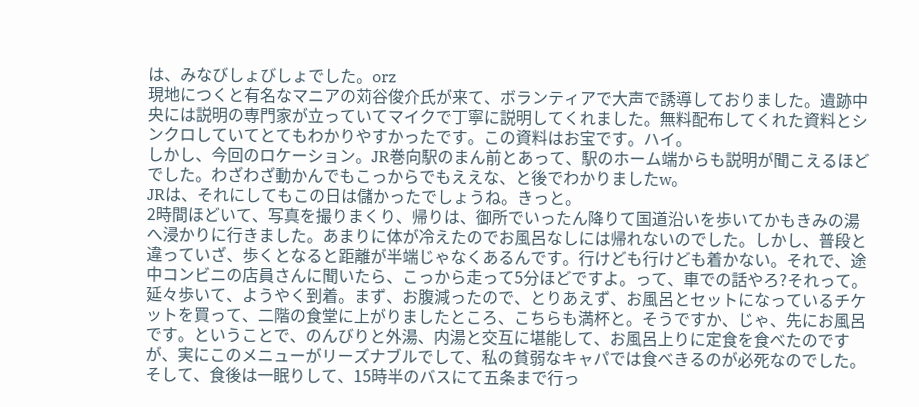は、みなびしょびしょでした。orz
現地につくと有名なマニアの苅谷俊介氏が来て、ボランティアで大声で誘導しておりました。遺跡中央には説明の専門家が立っていてマイクで丁寧に説明してくれました。無料配布してくれた資料とシンクロしていてとてもわかりやすかったです。この資料はお宝です。ハイ。
しかし、今回のロケーション。JR巻向駅のまん前とあって、駅のホーム端からも説明が聞こえるほどでした。わざわざ動かんでもこっからでもええな、と後でわかりましたw。
JRは、それにしてもこの日は儲かったでしょうね。きっと。
2時間ほどいて、写真を撮りまくり、帰りは、御所でいったん降りて国道沿いを歩いてかもきみの湯へ浸かりに行きました。あまりに体が冷えたのでお風呂なしには帰れないのでした。しかし、普段と違っていざ、歩くとなると距離が半端じゃなくあるんです。行けども行けども着かない。それで、途中コンビニの店員さんに聞いたら、こっから走って5分ほどですよ。って、車での話やろ?それって。
延々歩いて、ようやく到着。まず、お腹減ったので、とりあえず、お風呂とセットになっているチケットを買って、二階の食堂に上がりましたところ、こちらも満杯と。そうですか、じゃ、先にお風呂です。ということで、のんびりと外湯、内湯と交互に堪能して、お風呂上りに定食を食べたのですが、実にこのメニューがリーズナブルでして、私の貧弱なキャパでは食べきるのが必死なのでした。
そして、食後は一眠りして、15時半のバスにて五条まで行っ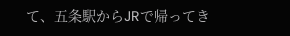て、五条駅からJRで帰ってき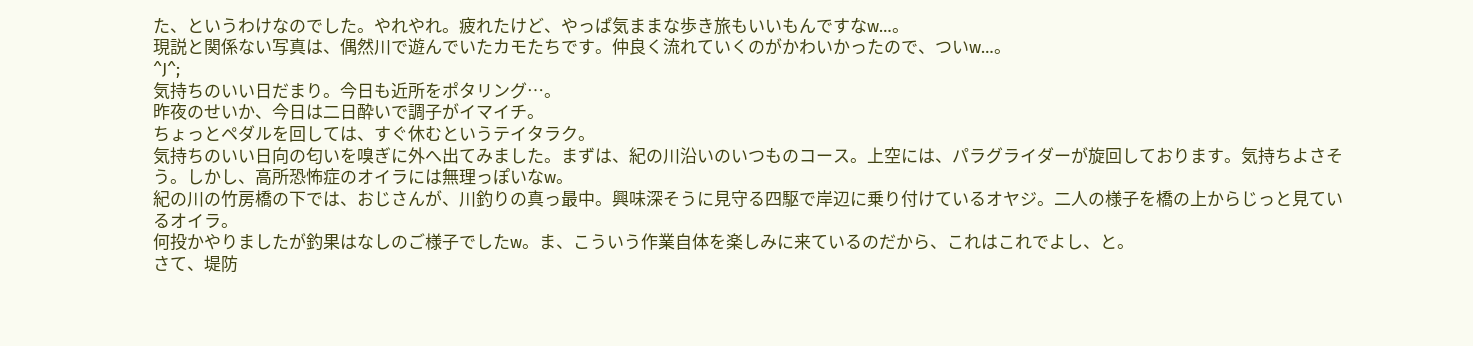た、というわけなのでした。やれやれ。疲れたけど、やっぱ気ままな歩き旅もいいもんですなw…。
現説と関係ない写真は、偶然川で遊んでいたカモたちです。仲良く流れていくのがかわいかったので、ついw…。
^J^;
気持ちのいい日だまり。今日も近所をポタリング…。
昨夜のせいか、今日は二日酔いで調子がイマイチ。
ちょっとペダルを回しては、すぐ休むというテイタラク。
気持ちのいい日向の匂いを嗅ぎに外へ出てみました。まずは、紀の川沿いのいつものコース。上空には、パラグライダーが旋回しております。気持ちよさそう。しかし、高所恐怖症のオイラには無理っぽいなw。
紀の川の竹房橋の下では、おじさんが、川釣りの真っ最中。興味深そうに見守る四駆で岸辺に乗り付けているオヤジ。二人の様子を橋の上からじっと見ているオイラ。
何投かやりましたが釣果はなしのご様子でしたw。ま、こういう作業自体を楽しみに来ているのだから、これはこれでよし、と。
さて、堤防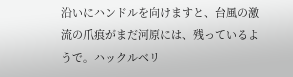沿いにハンドルを向けますと、台風の激流の爪痕がまだ河原には、残っているようで。ハックルベリ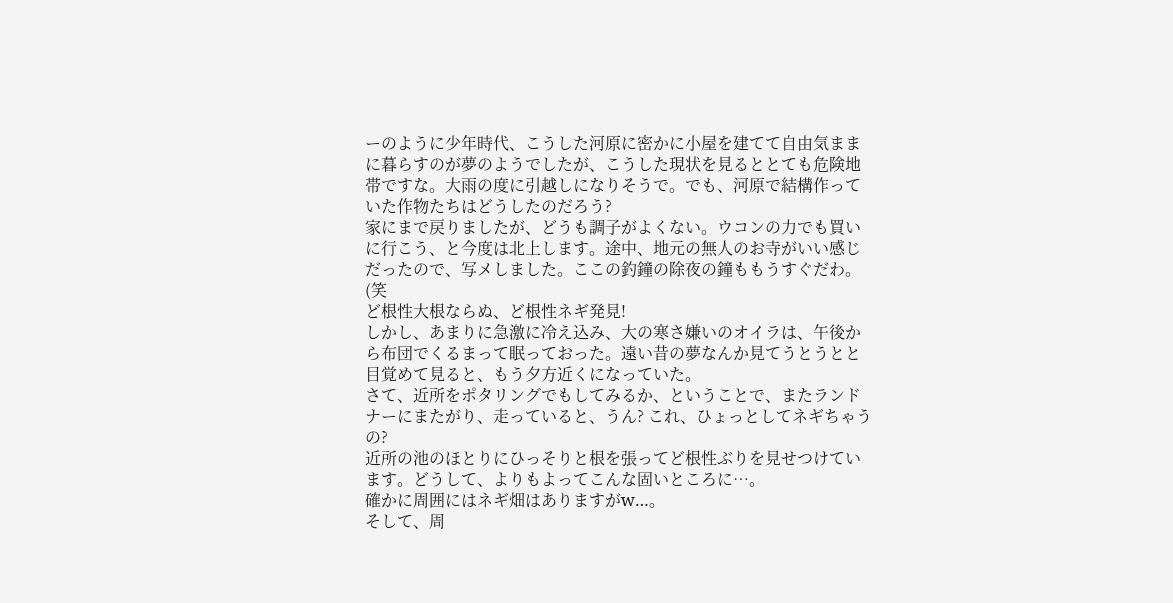ーのように少年時代、こうした河原に密かに小屋を建てて自由気ままに暮らすのが夢のようでしたが、こうした現状を見るととても危険地帯ですな。大雨の度に引越しになりそうで。でも、河原で結構作っていた作物たちはどうしたのだろう?
家にまで戻りましたが、どうも調子がよくない。ウコンの力でも買いに行こう、と今度は北上します。途中、地元の無人のお寺がいい感じだったので、写メしました。ここの釣鐘の除夜の鐘ももうすぐだわ。(笑
ど根性大根ならぬ、ど根性ネギ発見!
しかし、あまりに急激に冷え込み、大の寒さ嫌いのオイラは、午後から布団でくるまって眠っておった。遠い昔の夢なんか見てうとうとと目覚めて見ると、もう夕方近くになっていた。
さて、近所をポタリングでもしてみるか、ということで、またランドナーにまたがり、走っていると、うん? これ、ひょっとしてネギちゃうの?
近所の池のほとりにひっそりと根を張ってど根性ぶりを見せつけています。どうして、よりもよってこんな固いところに…。
確かに周囲にはネギ畑はありますがw…。
そして、周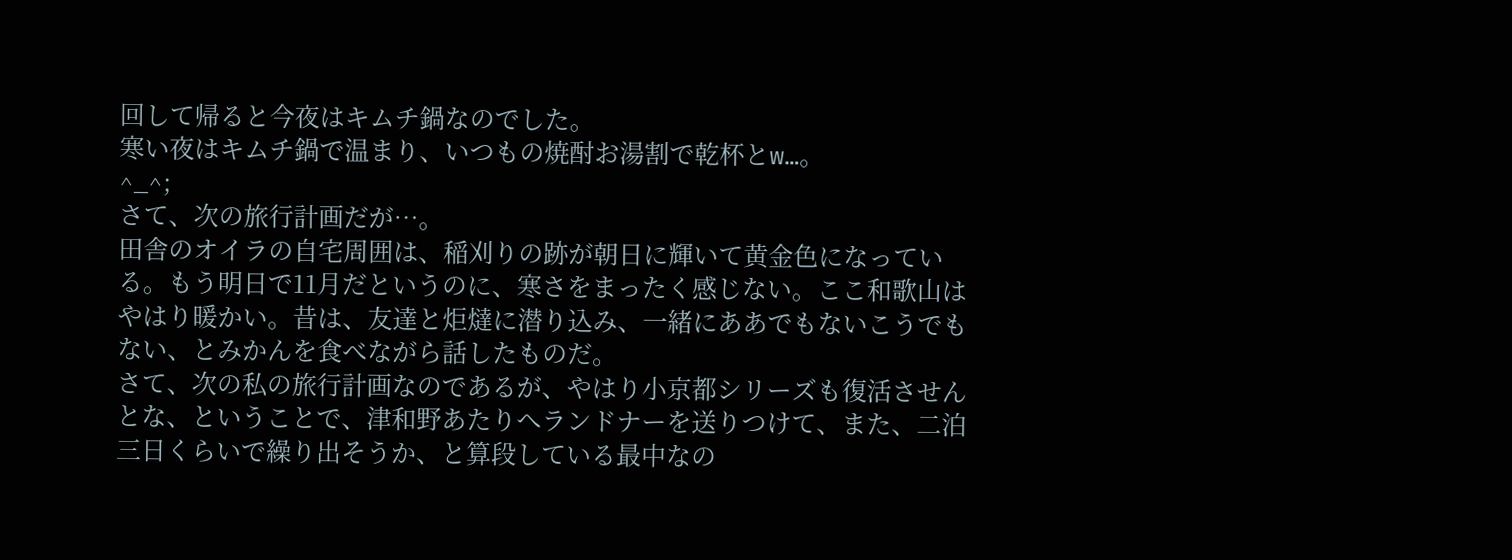回して帰ると今夜はキムチ鍋なのでした。
寒い夜はキムチ鍋で温まり、いつもの焼酎お湯割で乾杯とw…。
^_^;
さて、次の旅行計画だが…。
田舎のオイラの自宅周囲は、稲刈りの跡が朝日に輝いて黄金色になっている。もう明日で11月だというのに、寒さをまったく感じない。ここ和歌山はやはり暖かい。昔は、友達と炬燵に潜り込み、一緒にああでもないこうでもない、とみかんを食べながら話したものだ。
さて、次の私の旅行計画なのであるが、やはり小京都シリーズも復活させんとな、ということで、津和野あたりへランドナーを送りつけて、また、二泊三日くらいで繰り出そうか、と算段している最中なの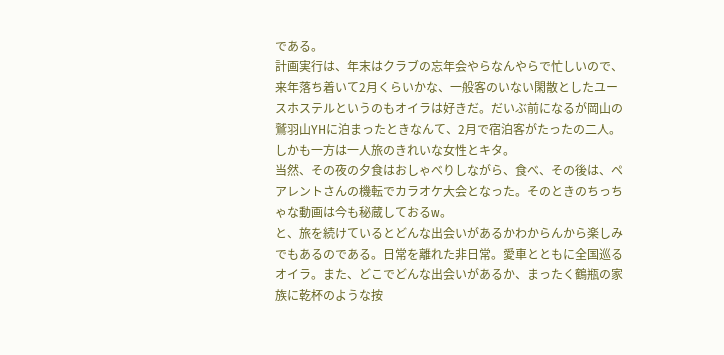である。
計画実行は、年末はクラブの忘年会やらなんやらで忙しいので、来年落ち着いて2月くらいかな、一般客のいない閑散としたユースホステルというのもオイラは好きだ。だいぶ前になるが岡山の鷲羽山YHに泊まったときなんて、2月で宿泊客がたったの二人。しかも一方は一人旅のきれいな女性とキタ。
当然、その夜の夕食はおしゃべりしながら、食べ、その後は、ペアレントさんの機転でカラオケ大会となった。そのときのちっちゃな動画は今も秘蔵しておるw。
と、旅を続けているとどんな出会いがあるかわからんから楽しみでもあるのである。日常を離れた非日常。愛車とともに全国巡るオイラ。また、どこでどんな出会いがあるか、まったく鶴瓶の家族に乾杯のような按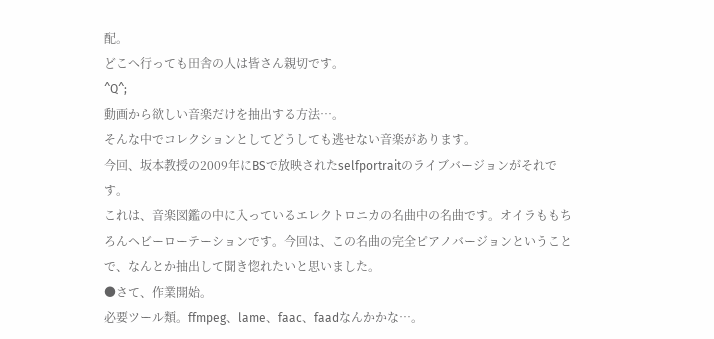配。
どこへ行っても田舎の人は皆さん親切です。
^Q^;
動画から欲しい音楽だけを抽出する方法…。
そんな中でコレクションとしてどうしても逃せない音楽があります。
今回、坂本教授の2009年にBSで放映されたselfportraitのライブバージョンがそれです。
これは、音楽図鑑の中に入っているエレクトロニカの名曲中の名曲です。オイラももちろんヘビーローテーションです。今回は、この名曲の完全ピアノバージョンということで、なんとか抽出して聞き惚れたいと思いました。
●さて、作業開始。
必要ツール類。ffmpeg、lame、faac、faadなんかかな…。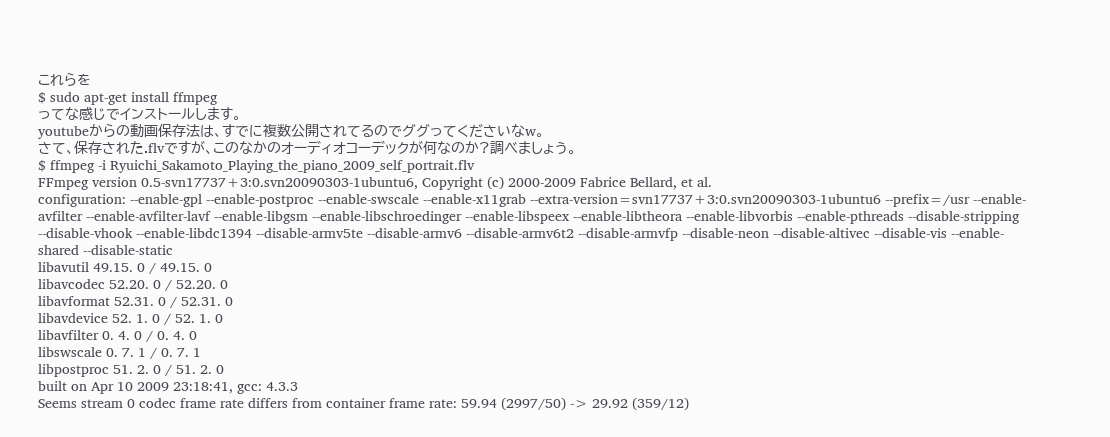これらを
$ sudo apt-get install ffmpeg
ってな感じでインストールします。
youtubeからの動画保存法は、すでに複数公開されてるのでググってくださいなw。
さて、保存された.flvですが、このなかのオーディオコーデックが何なのか?調べましょう。
$ ffmpeg -i Ryuichi_Sakamoto_Playing_the_piano_2009_self_portrait.flv
FFmpeg version 0.5-svn17737+3:0.svn20090303-1ubuntu6, Copyright (c) 2000-2009 Fabrice Bellard, et al.
configuration: --enable-gpl --enable-postproc --enable-swscale --enable-x11grab --extra-version=svn17737+3:0.svn20090303-1ubuntu6 --prefix=/usr --enable-avfilter --enable-avfilter-lavf --enable-libgsm --enable-libschroedinger --enable-libspeex --enable-libtheora --enable-libvorbis --enable-pthreads --disable-stripping --disable-vhook --enable-libdc1394 --disable-armv5te --disable-armv6 --disable-armv6t2 --disable-armvfp --disable-neon --disable-altivec --disable-vis --enable-shared --disable-static
libavutil 49.15. 0 / 49.15. 0
libavcodec 52.20. 0 / 52.20. 0
libavformat 52.31. 0 / 52.31. 0
libavdevice 52. 1. 0 / 52. 1. 0
libavfilter 0. 4. 0 / 0. 4. 0
libswscale 0. 7. 1 / 0. 7. 1
libpostproc 51. 2. 0 / 51. 2. 0
built on Apr 10 2009 23:18:41, gcc: 4.3.3
Seems stream 0 codec frame rate differs from container frame rate: 59.94 (2997/50) -> 29.92 (359/12)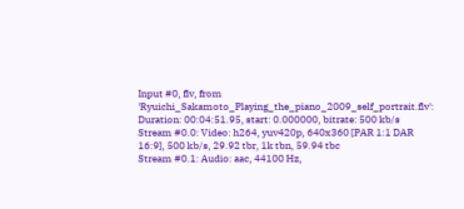Input #0, flv, from 'Ryuichi_Sakamoto_Playing_the_piano_2009_self_portrait.flv':
Duration: 00:04:51.95, start: 0.000000, bitrate: 500 kb/s
Stream #0.0: Video: h264, yuv420p, 640x360 [PAR 1:1 DAR 16:9], 500 kb/s, 29.92 tbr, 1k tbn, 59.94 tbc
Stream #0.1: Audio: aac, 44100 Hz,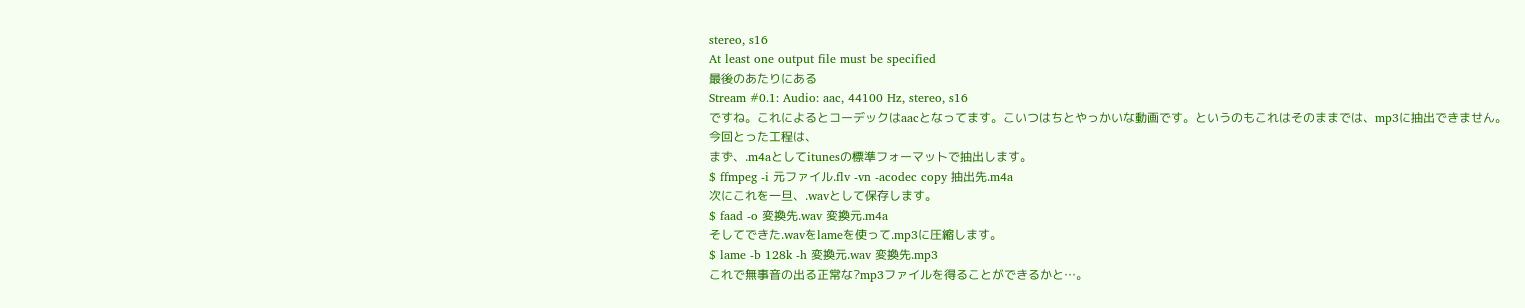stereo, s16
At least one output file must be specified
最後のあたりにある
Stream #0.1: Audio: aac, 44100 Hz, stereo, s16
ですね。これによるとコーデックはaacとなってます。こいつはちとやっかいな動画です。というのもこれはそのままでは、mp3に抽出できません。
今回とった工程は、
まず、.m4aとしてitunesの標準フォーマットで抽出します。
$ ffmpeg -i 元ファイル.flv -vn -acodec copy 抽出先.m4a
次にこれを一旦、.wavとして保存します。
$ faad -o 変換先.wav 変換元.m4a
そしてできた.wavをlameを使って.mp3に圧縮します。
$ lame -b 128k -h 変換元.wav 変換先.mp3
これで無事音の出る正常な?mp3ファイルを得ることができるかと…。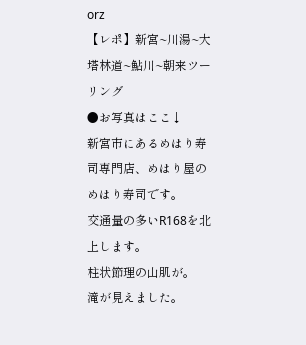orz
【レポ】新宮~川湯~大塔林道~鮎川~朝来ツーリング
●お写真はここ↓
新宮市にあるめはり寿司専門店、めはり屋のめはり寿司です。
交通量の多いR168を北上します。
柱状節理の山肌が。
滝が見えました。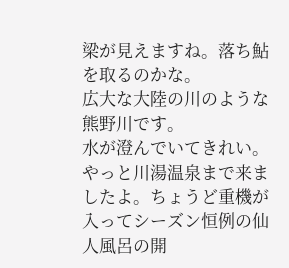梁が見えますね。落ち鮎を取るのかな。
広大な大陸の川のような熊野川です。
水が澄んでいてきれい。
やっと川湯温泉まで来ましたよ。ちょうど重機が入ってシーズン恒例の仙人風呂の開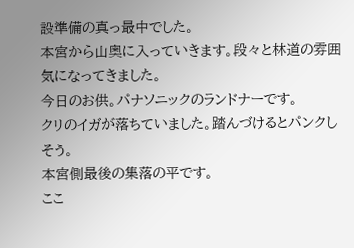設準備の真っ最中でした。
本宮から山奥に入っていきます。段々と林道の雰囲気になってきました。
今日のお供。パナソニックのランドナーです。
クリのイガが落ちていました。踏んづけるとパンクしそう。
本宮側最後の集落の平です。
ここ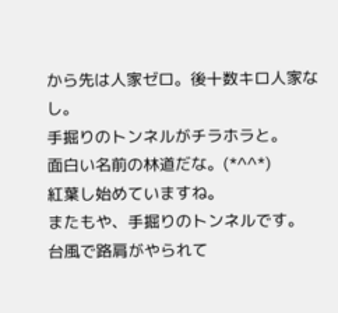から先は人家ゼロ。後十数キロ人家なし。
手掘りのトンネルがチラホラと。
面白い名前の林道だな。(*^^*)
紅葉し始めていますね。
またもや、手掘りのトンネルです。
台風で路肩がやられて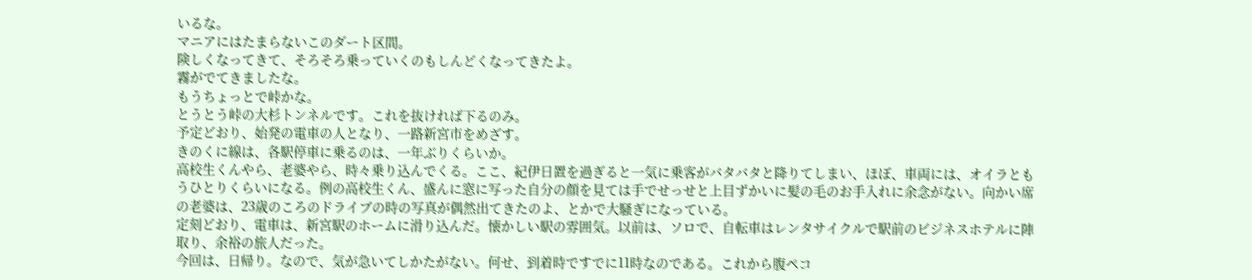いるな。
マニアにはたまらないこのダート区間。
険しくなってきて、そろそろ乗っていくのもしんどくなってきたよ。
霧がでてきましたな。
もうちょっとで峠かな。
とうとう峠の大杉トンネルです。これを抜ければ下るのみ。
予定どおり、始発の電車の人となり、一路新宮市をめざす。
きのくに線は、各駅停車に乗るのは、一年ぶりくらいか。
高校生くんやら、老婆やら、時々乗り込んでくる。ここ、紀伊日置を過ぎると一気に乗客がバタバタと降りてしまい、ほぼ、車両には、オイラともうひとりくらいになる。例の高校生くん、盛んに窓に写った自分の顔を見ては手でせっせと上目ずかいに髪の毛のお手入れに余念がない。向かい席の老婆は、23歳のころのドライブの時の写真が偶然出てきたのよ、とかで大騒ぎになっている。
定刻どおり、電車は、新宮駅のホームに滑り込んだ。懐かしい駅の雰囲気。以前は、ソロで、自転車はレンタサイクルで駅前のビジネスホテルに陣取り、余裕の旅人だった。
今回は、日帰り。なので、気が急いてしかたがない。何せ、到着時ですでに11時なのである。これから腹ペコ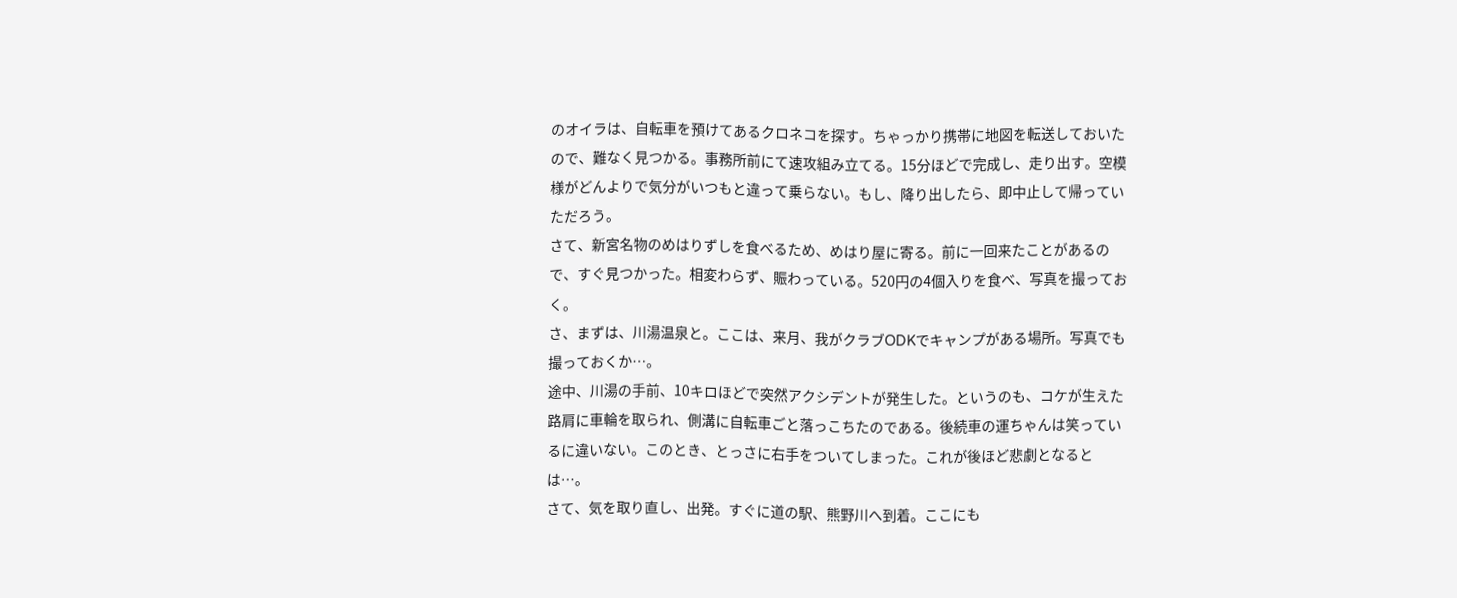のオイラは、自転車を預けてあるクロネコを探す。ちゃっかり携帯に地図を転送しておいたので、難なく見つかる。事務所前にて速攻組み立てる。15分ほどで完成し、走り出す。空模様がどんよりで気分がいつもと違って乗らない。もし、降り出したら、即中止して帰っていただろう。
さて、新宮名物のめはりずしを食べるため、めはり屋に寄る。前に一回来たことがあるので、すぐ見つかった。相変わらず、賑わっている。520円の4個入りを食べ、写真を撮っておく。
さ、まずは、川湯温泉と。ここは、来月、我がクラブODKでキャンプがある場所。写真でも撮っておくか…。
途中、川湯の手前、10キロほどで突然アクシデントが発生した。というのも、コケが生えた路肩に車輪を取られ、側溝に自転車ごと落っこちたのである。後続車の運ちゃんは笑っているに違いない。このとき、とっさに右手をついてしまった。これが後ほど悲劇となるとは…。
さて、気を取り直し、出発。すぐに道の駅、熊野川へ到着。ここにも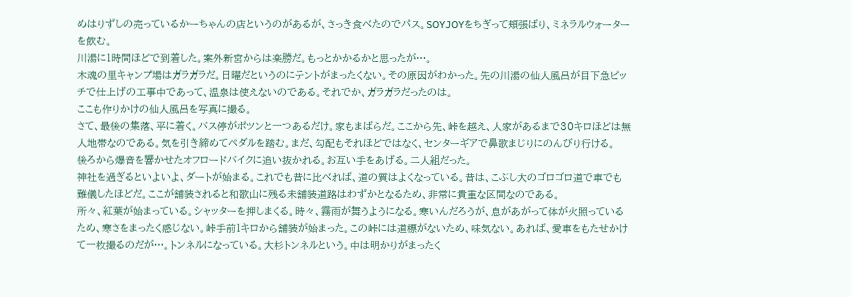めはりずしの売っているかーちゃんの店というのがあるが、さっき食べたのでパス。SOYJOYをちぎって頬張ばり、ミネラルウォーターを飲む。
川湯に1時間ほどで到着した。案外新宮からは楽勝だ。もっとかかるかと思ったが…。
木魂の里キャンプ場はガラガラだ。日曜だというのにテントがまったくない。その原因がわかった。先の川湯の仙人風呂が目下急ピッチで仕上げの工事中であって、温泉は使えないのである。それでか、ガラガラだったのは。
ここも作りかけの仙人風呂を写真に撮る。
さて、最後の集落、平に着く。バス停がポツンと一つあるだけ。家もまばらだ。ここから先、峠を越え、人家があるまで30キロほどは無人地帯なのである。気を引き締めてペダルを踏む。まだ、勾配もそれほどではなく、センターギアで鼻歌まじりにのんびり行ける。
後ろから爆音を響かせたオフロードバイクに追い抜かれる。お互い手をあげる。二人組だった。
神社を過ぎるといよいよ、ダートが始まる。これでも昔に比べれば、道の質はよくなっている。昔は、こぶし大のゴロゴロ道で車でも難儀したほどだ。ここが舗装されると和歌山に残る未舗装道路はわずかとなるため、非常に貴重な区間なのである。
所々、紅葉が始まっている。シャッターを押しまくる。時々、霧雨が舞うようになる。寒いんだろうが、息があがって体が火照っているため、寒さをまったく感じない。峠手前1キロから舗装が始まった。この峠には道標がないため、味気ない。あれば、愛車をもたせかけて一枚撮るのだが…。トンネルになっている。大杉トンネルという。中は明かりがまったく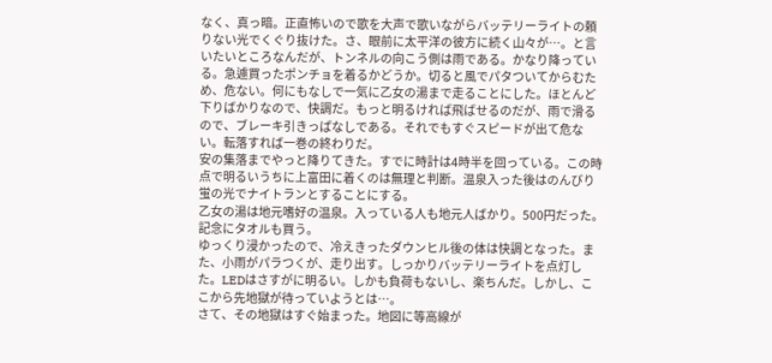なく、真っ暗。正直怖いので歌を大声で歌いながらバッテリーライトの頼りない光でくぐり抜けた。さ、眼前に太平洋の彼方に続く山々が…。と言いたいところなんだが、トンネルの向こう側は雨である。かなり降っている。急遽買ったポンチョを着るかどうか。切ると風でパタついてからむため、危ない。何にもなしで一気に乙女の湯まで走ることにした。ほとんど下りばかりなので、快調だ。もっと明るければ飛ばせるのだが、雨で滑るので、ブレーキ引きっぱなしである。それでもすぐスピードが出て危ない。転落すれば一巻の終わりだ。
安の集落までやっと降りてきた。すでに時計は4時半を回っている。この時点で明るいうちに上富田に着くのは無理と判断。温泉入った後はのんびり蛍の光でナイトランとすることにする。
乙女の湯は地元嗜好の温泉。入っている人も地元人ばかり。500円だった。記念にタオルも買う。
ゆっくり浸かったので、冷えきったダウンヒル後の体は快調となった。また、小雨がパラつくが、走り出す。しっかりバッテリーライトを点灯した。LEDはさすがに明るい。しかも負荷もないし、楽ちんだ。しかし、ここから先地獄が待っていようとは…。
さて、その地獄はすぐ始まった。地図に等高線が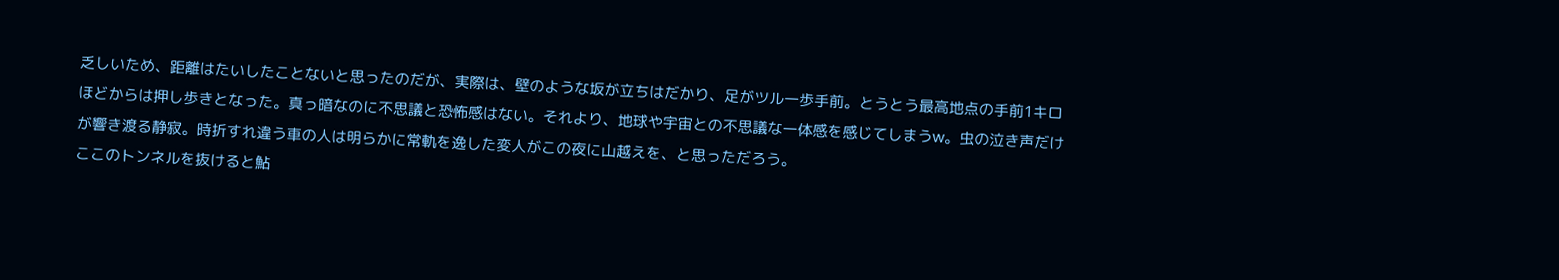乏しいため、距離はたいしたことないと思ったのだが、実際は、壁のような坂が立ちはだかり、足がツル一歩手前。とうとう最高地点の手前1キロほどからは押し歩きとなった。真っ暗なのに不思議と恐怖感はない。それより、地球や宇宙との不思議な一体感を感じてしまうw。虫の泣き声だけが響き渡る静寂。時折すれ違う車の人は明らかに常軌を逸した変人がこの夜に山越えを、と思っただろう。
ここのトンネルを抜けると鮎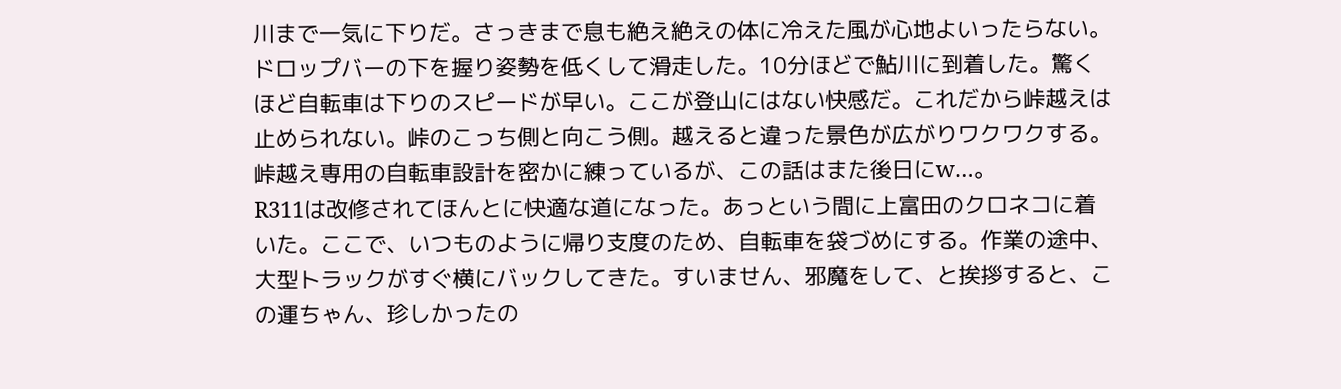川まで一気に下りだ。さっきまで息も絶え絶えの体に冷えた風が心地よいったらない。ドロップバーの下を握り姿勢を低くして滑走した。10分ほどで鮎川に到着した。驚くほど自転車は下りのスピードが早い。ここが登山にはない快感だ。これだから峠越えは止められない。峠のこっち側と向こう側。越えると違った景色が広がりワクワクする。峠越え専用の自転車設計を密かに練っているが、この話はまた後日にw…。
R311は改修されてほんとに快適な道になった。あっという間に上富田のクロネコに着いた。ここで、いつものように帰り支度のため、自転車を袋づめにする。作業の途中、大型トラックがすぐ横にバックしてきた。すいません、邪魔をして、と挨拶すると、この運ちゃん、珍しかったの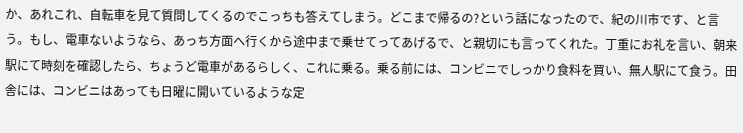か、あれこれ、自転車を見て質問してくるのでこっちも答えてしまう。どこまで帰るの?という話になったので、紀の川市です、と言う。もし、電車ないようなら、あっち方面へ行くから途中まで乗せてってあげるで、と親切にも言ってくれた。丁重にお礼を言い、朝来駅にて時刻を確認したら、ちょうど電車があるらしく、これに乗る。乗る前には、コンビニでしっかり食料を買い、無人駅にて食う。田舎には、コンビニはあっても日曜に開いているような定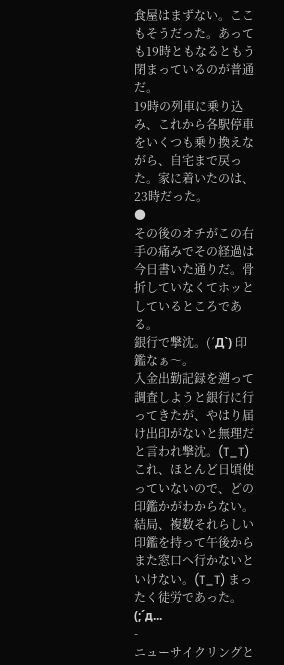食屋はまずない。ここもそうだった。あっても19時ともなるともう閉まっているのが普通だ。
19時の列車に乗り込み、これから各駅停車をいくつも乗り換えながら、自宅まで戻った。家に着いたのは、23時だった。
●
その後のオチがこの右手の痛みでその経過は今日書いた通りだ。骨折していなくてホッとしているところである。
銀行で撃沈。(´Д`) 印鑑なぁ〜。
入金出勤記録を遡って調査しようと銀行に行ってきたが、やはり届け出印がないと無理だと言われ撃沈。(T_T) これ、ほとんど日頃使っていないので、どの印鑑かがわからない。結局、複数それらしい印鑑を持って午後からまた窓口へ行かないといけない。(T_T) まったく徒労であった。(;´д...
-
ニューサイクリングと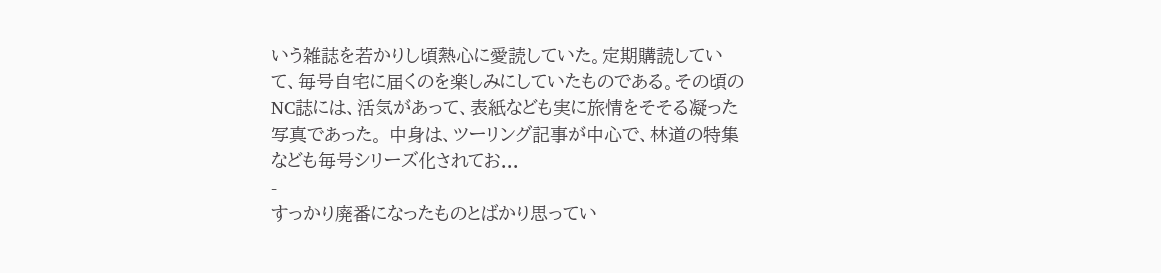いう雑誌を若かりし頃熱心に愛読していた。定期購読していて、毎号自宅に届くのを楽しみにしていたものである。その頃のNC誌には、活気があって、表紙なども実に旅情をそそる凝った写真であった。 中身は、ツーリング記事が中心で、林道の特集なども毎号シリーズ化されてお...
-
すっかり廃番になったものとばかり思ってい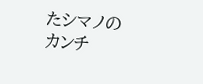たシマノのカンチ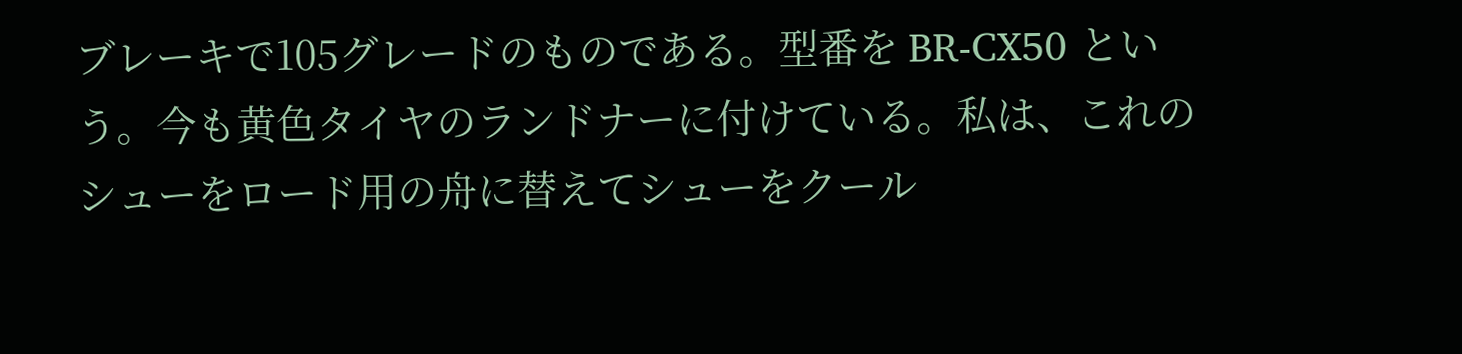ブレーキで105グレードのものである。型番を BR-CX50 という。今も黄色タイヤのランドナーに付けている。私は、これのシューをロード用の舟に替えてシューをクール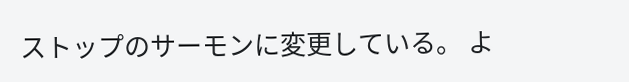ストップのサーモンに変更している。 よ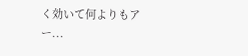く効いて何よりもアー...